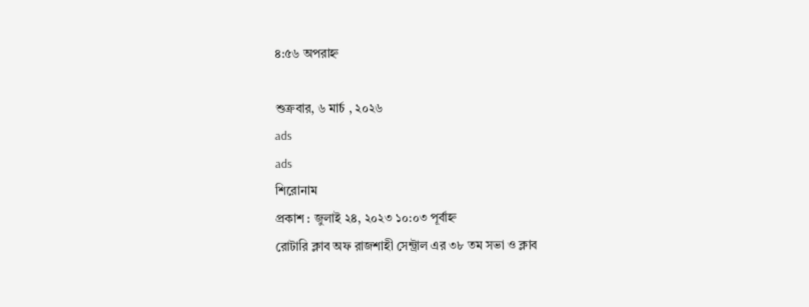৪:৫৬ অপরাহ্ন

শুক্রবার, ৬ মার্চ , ২০২৬
ads
ads
শিরোনাম
প্রকাশ : জুলাই ২৪, ২০২৩ ১০:০৩ পূর্বাহ্ন
রোটারি ক্লাব অফ রাজশাহী সেন্ট্রাল এর ৩৮ তম সভা ও ক্লাব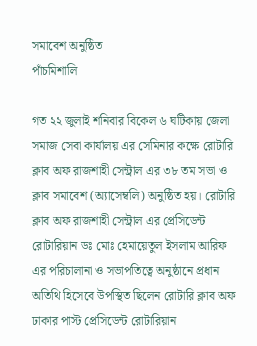সমাবেশ অনুষ্ঠিত
পাঁচমিশালি

গত ২২ জুলাই শনিবার বিকেল ৬ ঘটিকায় জেলা সমাজ সেবা কার্যালয় এর সেমিনার কক্ষে রোটারি ক্লাব অফ রাজশাহী সেন্ট্রাল এর ৩৮ তম সভা ও ক্লাব সমাবেশ (অ্যাসেম্বলি) অনুষ্ঠিত হয়। রোটারি ক্লাব অফ রাজশাহী সেন্ট্রাল এর প্রেসিডেন্ট রোটারিয়ান ডঃ মোঃ হেমায়েতুল ইসলাম আরিফ এর পরিচালানা ও সভাপতিত্বে অনুষ্ঠানে প্রধান অতিথি হিসেবে উপস্থিত ছিলেন রোটারি ক্লাব অফ ঢাকার পাস্ট প্রেসিডেন্ট রোটারিয়ান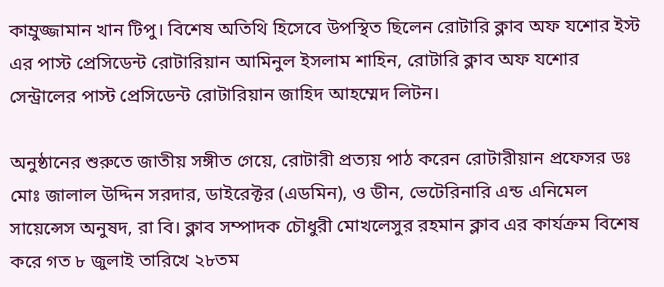কাম্রুজ্জামান খান টিপু। বিশেষ অতিথি হিসেবে উপস্থিত ছিলেন রোটারি ক্লাব অফ যশোর ইস্ট এর পাস্ট প্রেসিডেন্ট রোটারিয়ান আমিনুল ইসলাম শাহিন, রোটারি ক্লাব অফ যশোর সেন্ট্রালের পাস্ট প্রেসিডেন্ট রোটারিয়ান জাহিদ আহম্মেদ লিটন।

অনুষ্ঠানের শুরুতে জাতীয় সঙ্গীত গেয়ে, রোটারী প্রত্যয় পাঠ করেন রোটারীয়ান প্রফেসর ডঃ মোঃ জালাল উদ্দিন সরদার, ডাইরেক্টর (এডমিন), ও ডীন, ভেটেরিনারি এন্ড এনিমেল সায়েন্সেস অনুষদ, রা বি। ক্লাব সম্পাদক চৌধুরী মোখলেসুর রহমান ক্লাব এর কার্যক্রম বিশেষ করে গত ৮ জুলাই তারিখে ২৮তম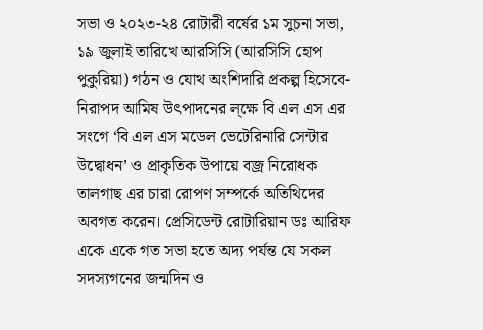সভা ও ২০২৩-২৪ রোটারী বর্ষের ১ম সুচনা সভা, ১৯ জুলাই তারিখে আরসিসি (আরসিসি হোপ পুকুরিয়া) গঠন ও যোথ অংশিদারি প্রকল্প হিসেবে- নিরাপদ আমিষ উৎপাদনের ল্ক্ষে বি এল এস এর সংগে ‘বি এল এস মডেল ভেটেরিনারি সেন্টার উদ্বোধন’ ও প্রাকৃতিক উপায়ে বজ্র নিরোধক তালগাছ এর চারা রোপণ সম্পর্কে অতিথিদের অবগত করেন। প্রেসিডেন্ট রোটারিয়ান ডঃ আরিফ একে একে গত সভা হতে অদ্য পর্যন্ত যে সকল সদস্যগনের জন্মদিন ও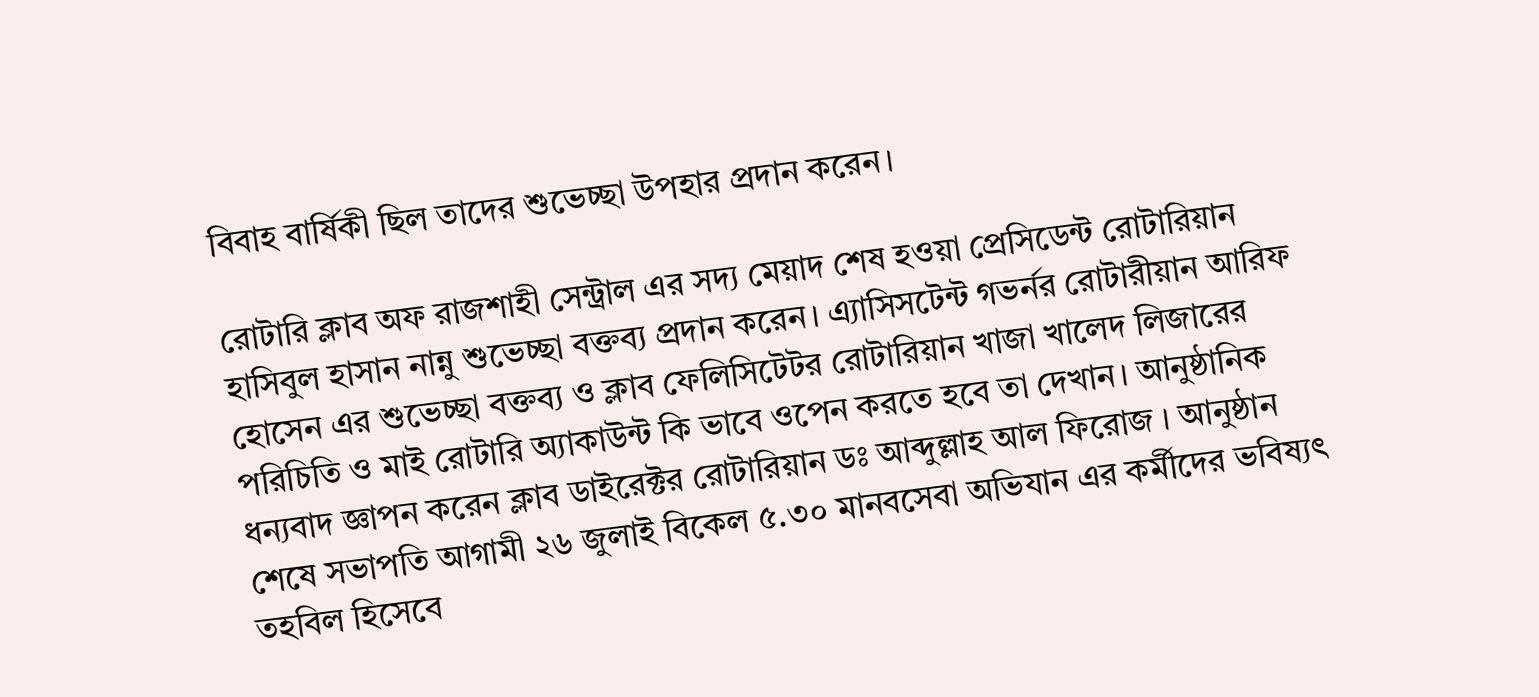বিবাহ বার্ষিকী ছিল তাদের শুভেচ্ছা উপহার প্রদান করেন।

রোটারি ক্লাব অফ রাজশাহী সেন্ট্রাল এর সদ্য মেয়াদ শেষ হওয়া প্রেসিডেন্ট রোটারিয়ান হাসিবুল হাসান নান্নু শুভেচ্ছা বক্তব্য প্রদান করেন। এ্যাসিসটেন্ট গভর্নর রোটারীয়ান আরিফ হোসেন এর শুভেচ্ছা বক্তব্য ও ক্লাব ফেলিসিটেটর রোটারিয়ান খাজা খালেদ লিজারের পরিচিতি ও মাই রোটারি অ্যাকাউন্ট কি ভাবে ওপেন করতে হবে তা দেখান। আনুষ্ঠানিক ধন্যবাদ জ্ঞাপন করেন ক্লাব ডাইরেক্টর রোটারিয়ান ডঃ আব্দুল্লাহ আল ফিরোজ । আনুষ্ঠান শেষে সভাপতি আগামী ২৬ জুলাই বিকেল ৫.৩০ মানবসেবা অভিযান এর কর্মীদের ভবিষ্যৎ তহবিল হিসেবে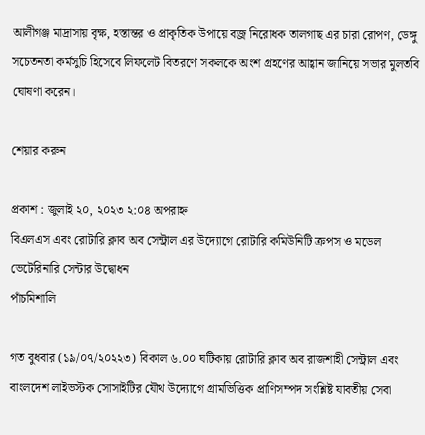আলীগঞ্জ মাদ্রাসায় বৃক্ষ, হস্তান্তর ও প্রাকৃতিক উপায়ে বজ্র নিরোধক তালগাছ এর চারা রোপণ, ডেঙ্গু সচেতনতা কর্মসুচি হিসেবে লিফলেট বিতরণে সকলকে অংশ গ্রহণের আহ্বান জানিয়ে সভার মুলতবি ঘোষণা করেন।

শেয়ার করুন

প্রকাশ : জুলাই ২০, ২০২৩ ২:০৪ অপরাহ্ন
বিএলএস এবং রোটারি ক্লাব অব সেন্ট্রাল এর উদ্যোগে রোটারি কমিউনিটি ক্রপস ও মডেল ভেটেরিনারি সেন্টার উদ্বোধন
পাঁচমিশালি

গত বুধবার (১৯/০৭/২০২২৩) বিকাল ৬.০০ ঘটিকায় রোটারি ক্লাব অব রাজশাহী সেন্ট্রাল এবং বাংলদেশ লাইভস্টক সোসাইটির যৌথ উদ্যোগে গ্রামভিত্তিক প্রাণিসম্পদ সংশ্লিষ্ট যাবতীয় সেবা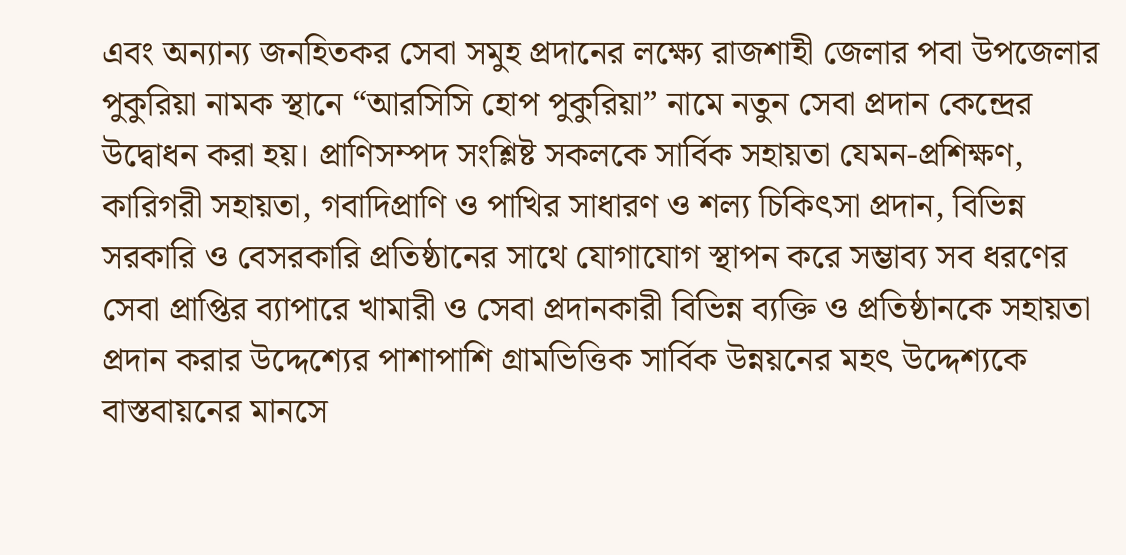এবং অন্যান্য জনহিতকর সেবা সমুহ প্রদানের লক্ষ্যে রাজশাহী জেলার পবা উপজেলার পুকুরিয়া নামক স্থানে “আরসিসি হোপ পুকুরিয়া” নামে নতুন সেবা প্রদান কেন্দ্রের উদ্বোধন করা হয়। প্রাণিসম্পদ সংশ্লিষ্ট সকলকে সার্বিক সহায়তা যেমন-প্রশিক্ষণ, কারিগরী সহায়তা, গবাদিপ্রাণি ও পাখির সাধারণ ও শল্য চিকিৎসা প্রদান, বিভিন্ন সরকারি ও বেসরকারি প্রতিষ্ঠানের সাথে যোগাযোগ স্থাপন করে সম্ভাব্য সব ধরণের সেবা প্রাপ্তির ব্যাপারে খামারী ও সেবা প্রদানকারী বিভিন্ন ব্যক্তি ও প্রতিষ্ঠানকে সহায়তা প্রদান করার উদ্দেশ্যের পাশাপাশি গ্রামভিত্তিক সার্বিক উন্নয়নের মহৎ উদ্দেশ্যকে বাস্তবায়নের মানসে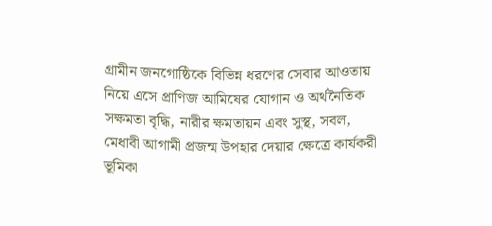গ্রামীন জনগোষ্ঠিকে বিভিন্ন ধরণের সেবার আওতায় নিয়ে এসে প্রাণিজ আমিষের যোগান ও অর্থনৈতিক সক্ষমতা বৃদ্ধি, নারীর ক্ষমতায়ন এবং সুস্থ, সবল, মেধাবী আগামী প্রজন্ম উপহার দেয়ার ক্ষেত্রে কার্যকরী ভূমিকা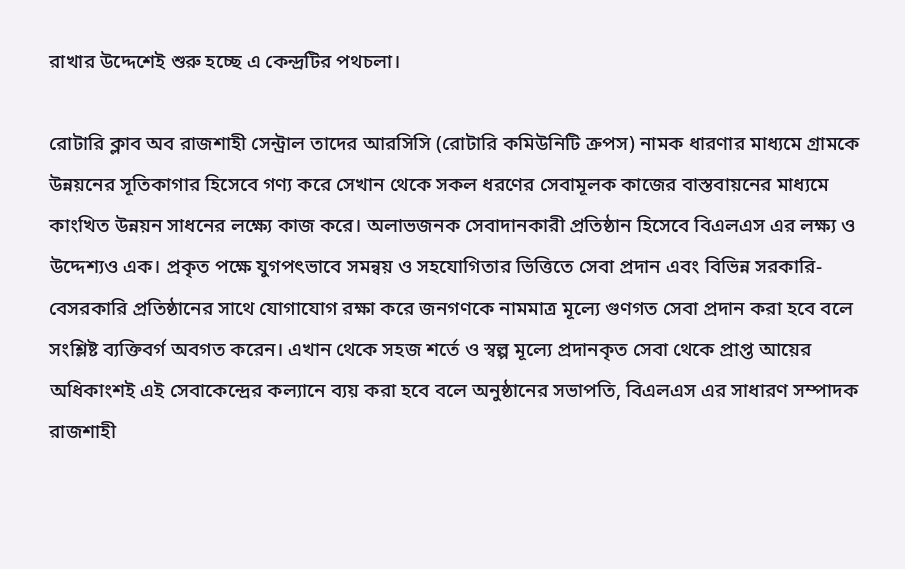রাখার উদ্দেশেই শুরু হচ্ছে এ কেন্দ্রটির পথচলা।

রোটারি ক্লাব অব রাজশাহী সেন্ট্রাল তাদের আরসিসি (রোটারি কমিউনিটি ক্রপস) নামক ধারণার মাধ্যমে গ্রামকে উন্নয়নের সূতিকাগার হিসেবে গণ্য করে সেখান থেকে সকল ধরণের সেবামূলক কাজের বাস্তবায়নের মাধ্যমে কাংখিত উন্নয়ন সাধনের লক্ষ্যে কাজ করে। অলাভজনক সেবাদানকারী প্রতিষ্ঠান হিসেবে বিএলএস এর লক্ষ্য ও উদ্দেশ্যও এক। প্রকৃত পক্ষে যুগপৎভাবে সমন্বয় ও সহযোগিতার ভিত্তিতে সেবা প্রদান এবং বিভিন্ন সরকারি-বেসরকারি প্রতিষ্ঠানের সাথে যোগাযোগ রক্ষা করে জনগণকে নামমাত্র মূল্যে গুণগত সেবা প্রদান করা হবে বলে সংশ্লিষ্ট ব্যক্তিবর্গ অবগত করেন। এখান থেকে সহজ শর্তে ও স্বল্প মূল্যে প্রদানকৃত সেবা থেকে প্রাপ্ত আয়ের অধিকাংশই এই সেবাকেন্দ্রের কল্যানে ব্যয় করা হবে বলে অনুষ্ঠানের সভাপতি, বিএলএস এর সাধারণ সম্পাদক রাজশাহী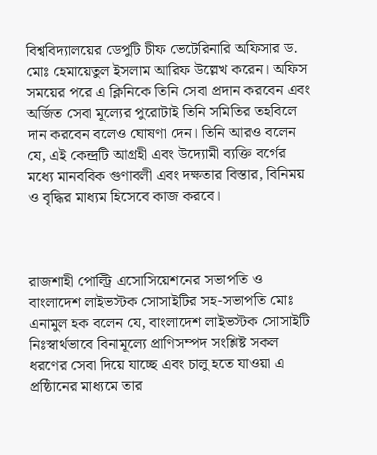বিশ্ববিদ্যালয়ের ডেপুটি চীফ ভেটেরিনারি অফিসার ড. মোঃ হেমায়েতুল ইসলাম আরিফ উল্লেখ করেন। অফিস সময়ের পরে এ ক্লিনিকে তিনি সেবা প্রদান করবেন এবং অর্জিত সেবা মূল্যের পুরোটাই তিনি সমিতির তহবিলে দান করবেন বলেও ঘোষণা দেন। তিনি আরও বলেন যে, এই কেন্দ্রটি আগ্রহী এবং উদ্যোমী ব্যক্তি বর্গের মধ্যে মানববিক গুণাবলী এবং দক্ষতার বিস্তার, বিনিময় ও বৃদ্ধির মাধ্যম হিসেবে কাজ করবে।



রাজশাহী পোল্ট্রি এসোসিয়েশনের সভাপতি ও বাংলাদেশ লাইভস্টক সোসাইটির সহ-সভাপতি মোঃ এনামুল হক বলেন যে, বাংলাদেশ লাইভস্টক সোসাইটি নিঃস্বার্থভাবে বিনামূল্যে প্রাণিসম্পদ সংশ্লিষ্ট সকল ধরণের সেবা দিয়ে যাচ্ছে এবং চালু হতে যাওয়া এ প্রষ্ঠিানের মাধ্যমে তার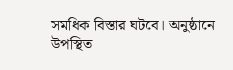সমধিক বিস্তার ঘটবে। অনুষ্ঠানে উপস্থিত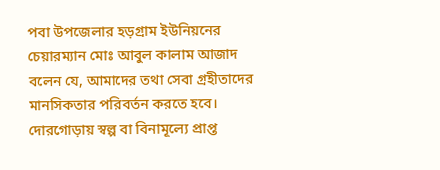পবা উপজেলার হড়গ্রাম ইউনিয়নের চেয়ারম্যান মোঃ আবুল কালাম আজাদ বলেন যে, আমাদের তথা সেবা গ্রহীতাদের মানসিকতার পরিবর্তন করতে হবে। দোরগোড়ায় স্বল্প বা বিনামূল্যে প্রাপ্ত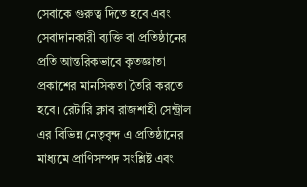সেবাকে গুরুত্ব দিতে হবে এবং সেবাদানকারী ব্যক্তি বা প্রতিষ্ঠানের প্রতি আন্তরিকভাবে কৃতজ্ঞাতা প্রকাশের মানসিকতা তৈরি করতে হবে। রেটারি ক্লাব রাজশাহী সেন্ট্রাল এর বিভিন্ন নেতৃবৃন্দ এ প্রতিষ্ঠানের মাধ্যমে প্রাণিসম্পদ সংশ্লিষ্ট এবং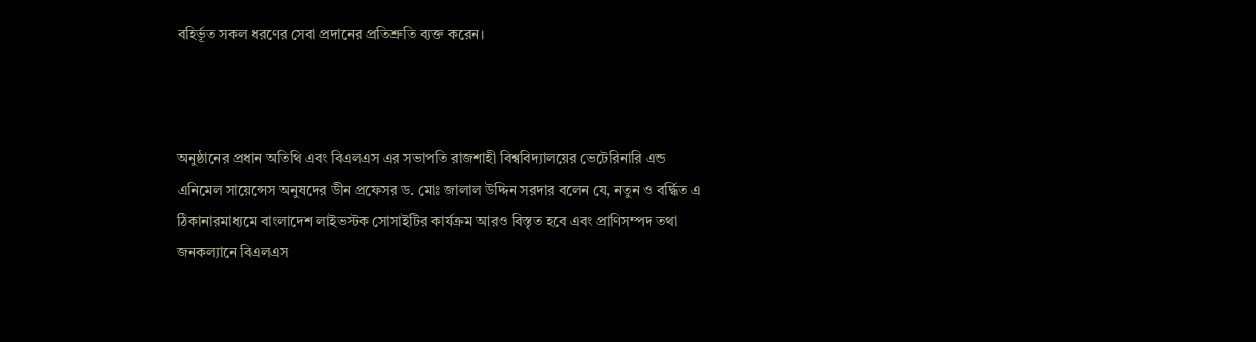বহির্ভূত সকল ধরণের সেবা প্রদানের প্রতিশ্রুতি ব্যক্ত করেন।



অনুষ্ঠানের প্রধান অতিথি এবং বিএলএস এর সভাপতি রাজশাহী বিশ্ববিদ্যালয়ের ভেটেরিনারি এন্ড এনিমেল সায়েন্সেস অনুষদের ডীন প্রফেসর ড. মোঃ জালাল উদ্দিন সরদার বলেন যে, নতুন ও বর্দ্ধিত এ ঠিকানারমাধ্যমে বাংলাদেশ লাইভস্টক সোসাইটির কার্যক্রম আরও বিস্তৃত হবে এবং প্রাণিসম্পদ তথা জনকল্যানে বিএলএস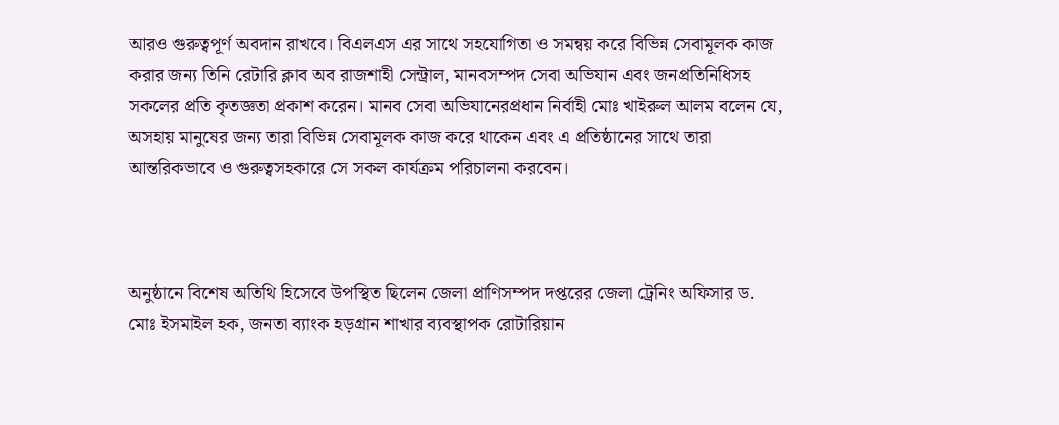আরও গুরুত্বপূর্ণ অবদান রাখবে। বিএলএস এর সাথে সহযোগিতা ও সমন্বয় করে বিভিন্ন সেবামূলক কাজ করার জন্য তিনি রেটারি ক্লাব অব রাজশাহী সেন্ট্রাল, মানবসম্পদ সেবা অভিযান এবং জনপ্রতিনিধিসহ সকলের প্রতি কৃতজ্ঞতা প্রকাশ করেন। মানব সেবা অভিযানেরপ্রধান নির্বাহী মোঃ খাইরুল আলম বলেন যে, অসহায় মানুষের জন্য তারা বিভিন্ন সেবামূলক কাজ করে থাকেন এবং এ প্রতিষ্ঠানের সাথে তারা আন্তরিকভাবে ও গুরুত্বসহকারে সে সকল কার্যক্রম পরিচালনা করবেন।



অনুষ্ঠানে বিশেষ অতিথি হিসেবে উপস্থিত ছিলেন জেলা প্রাণিসম্পদ দপ্তরের জেলা ট্রেনিং অফিসার ড. মোঃ ইসমাইল হক, জনতা ব্যাংক হড়গ্রান শাখার ব্যবস্থাপক রোটারিয়ান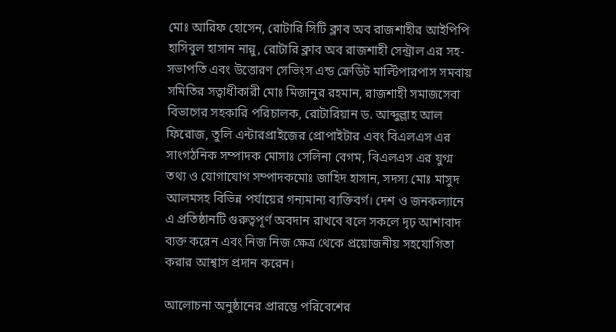মোঃ আরিফ হোসেন, রোটারি সিটি ক্লাব অব রাজশাহীর আইপিপি হাসিবুল হাসান নান্নু, রোটারি ক্লাব অব রাজশাহী সেন্ট্রাল এর সহ-সভাপতি এবং উত্তোরণ সেভিংস এন্ড ক্রেডিট মাল্টিপারপাস সমবায় সমিতির সত্বাধীকারী মোঃ মিজানুর রহমান, রাজশাহী সমাজসেবা বিভাগের সহকারি পরিচালক, রোটারিয়ান ড. আব্দুল্লাহ আল ফিরোজ, তুলি এন্টারপ্রাইজের প্রোপাইটার এবং বিএলএস এর সাংগঠনিক সম্পাদক মোসাঃ সেলিনা বেগম, বিএলএস এর যুগ্ম তথ্য ও যোগাযোগ সম্পাদকমোঃ জাহিদ হাসান, সদস্য মোঃ মাসুদ আলমসহ বিভিন্ন পর্যায়ের গন্যমান্য ব্যক্তিবর্গ। দেশ ও জনকল্যানে এ প্রতিষ্ঠানটি গুরুত্বপূর্ণ অবদান রাখবে বলে সকলে দৃঢ় আশাবাদ ব্যক্ত করেন এবং নিজ নিজ ক্ষেত্র থেকে প্রয়োজনীয় সহযোগিতা করার আশ্বাস প্রদান করেন।

আলোচনা অনুষ্ঠানের প্রারম্ভে পরিবেশের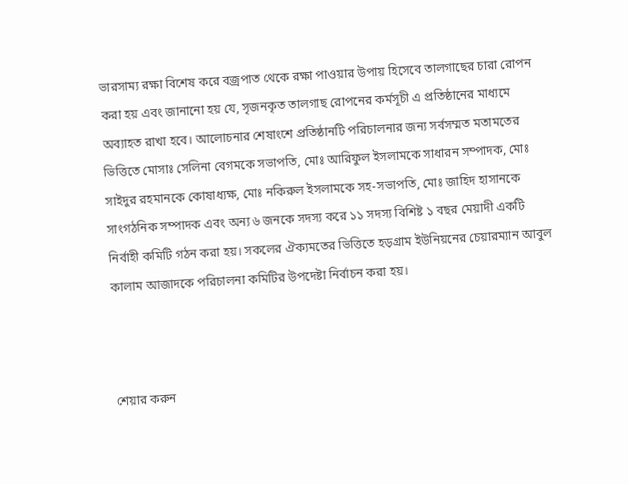ভারসাম্য রক্ষা বিশেষ করে বজ্রপাত থেকে রক্ষা পাওয়ার উপায় হিসেবে তালগাছের চারা রোপন করা হয় এবং জানানো হয় যে, সৃজনকৃত তালগাছ রোপনের কর্মসূচী এ প্রতিষ্ঠানের মাধ্যমে অব্যাহত রাখা হবে। আলোচনার শেষাংশে প্রতিষ্ঠানটি পরিচালনার জন্য সর্বসম্মত মতামতের ভিত্তিতে মোসাঃ সেলিনা বেগমকে সভাপতি, মোঃ আরিফুল ইসলামকে সাধারন সম্পাদক, মোঃ সাইদুর রহমানকে কোষাধ্যক্ষ, মোঃ নকিরুল ইসলামকে সহ-সভাপতি, মোঃ জাহিদ হাসানকে সাংগঠনিক সম্পাদক এবং অন্য ৬ জনকে সদস্য করে ১১ সদস্য বিশিষ্ট ১ বছর মেয়াদী একটি নির্বাহী কমিটি গঠন করা হয়। সকলের ঐক্যমতের ভিত্তিতে হড়গ্রাম ইউনিয়নের চেয়ারম্যান আবুল কালাম আজাদকে পরিচালনা কমিটির উপদেষ্টা নির্বাচন করা হয়।



শেয়ার করুন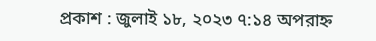প্রকাশ : জুলাই ১৮, ২০২৩ ৭:১৪ অপরাহ্ন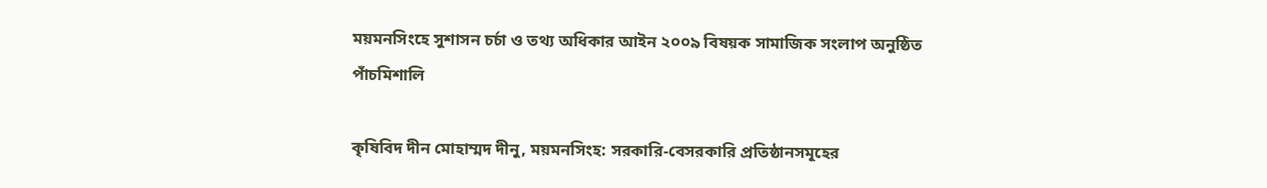ময়মনসিংহে সুশাসন চর্চা ও তথ্য অধিকার আইন ২০০৯ বিষয়ক সামাজিক সংলাপ অনুষ্ঠিত
পাঁচমিশালি

কৃষিবিদ দীন মোহাম্মদ দীনু, ময়মনসিংহ: সরকারি-বেসরকারি প্রতিষ্ঠানসমূহের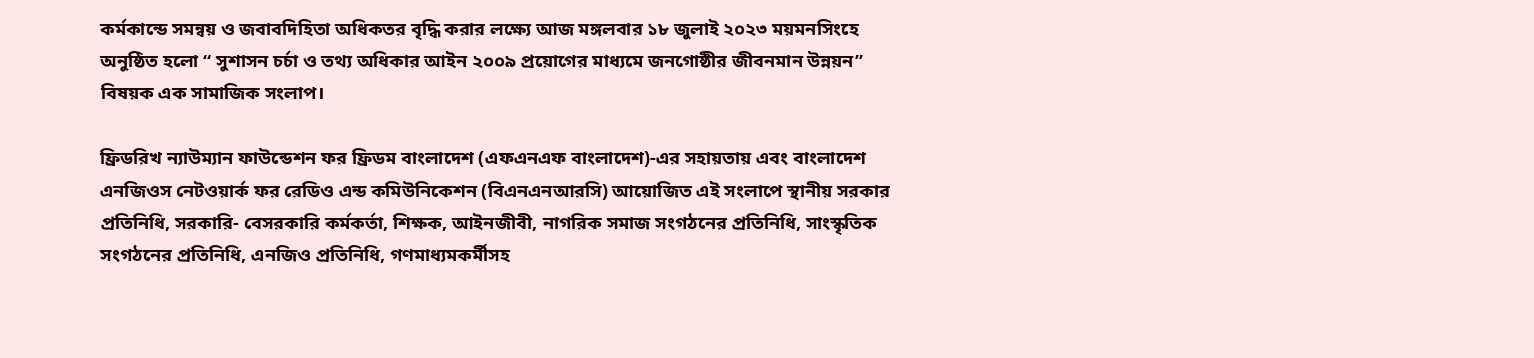কর্মকান্ডে সমন্বয় ও জবাবদিহিতা অধিকতর বৃদ্ধি করার লক্ষ্যে আজ মঙ্গলবার ১৮ জুলাই ২০২৩ ময়মনসিংহে অনুষ্ঠিত হলো “ সুশাসন চর্চা ও তথ্য অধিকার আইন ২০০৯ প্রয়োগের মাধ্যমে জনগোষ্ঠীর জীবনমান উন্নয়ন” বিষয়ক এক সামাজিক সংলাপ।

ফ্রিডরিখ ন্যাউম্যান ফাউন্ডেশন ফর ফ্রিডম বাংলাদেশ (এফএনএফ বাংলাদেশ)-এর সহায়তায় এবং বাংলাদেশ এনজিওস নেটওয়ার্ক ফর রেডিও এন্ড কমিউনিকেশন (বিএনএনআরসি) আয়োজিত এই সংলাপে স্থানীয় সরকার প্রতিনিধি, সরকারি- বেসরকারি কর্মকর্তা, শিক্ষক, আইনজীবী, নাগরিক সমাজ সংগঠনের প্রতিনিধি, সাংস্কৃতিক সংগঠনের প্রতিনিধি, এনজিও প্রতিনিধি, গণমাধ্যমকর্মীসহ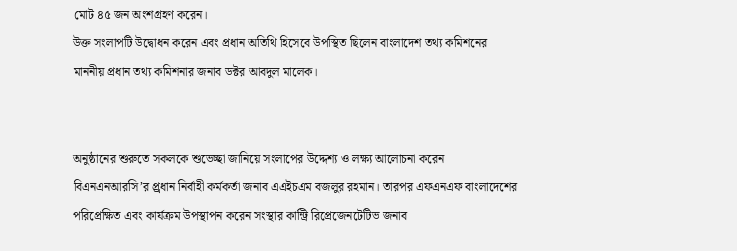মোট ৪৫ জন অংশগ্রহণ করেন।
উক্ত সংলাপটি উদ্বোধন করেন এবং প্রধান অতিথি হিসেবে উপস্থিত ছিলেন বাংলাদেশ তথ্য কমিশনের মাননীয় প্রধান তথ্য কমিশনার জনাব ডক্টর আবদুল মালেক।


অনুষ্ঠানের শুরুতে সকলকে শুভেচ্ছা জানিয়ে সংলাপের উদ্দেশ্য ও লক্ষ্য আলোচনা করেন বিএনএনআরসি’র প্র্রধান নির্বাহী কর্মকর্তা জনাব এএইচএম বজলুর রহমান। তারপর এফএনএফ বাংলাদেশের পরিপ্রেক্ষিত এবং কার্যক্রম উপস্থাপন করেন সংস্থার কান্ট্রি রিপ্রেজেনটেটিভ জনাব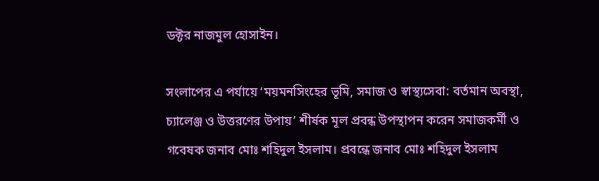ডক্টর নাজমুল হোসাইন।

সংলাপের এ পর্যায়ে ‘ময়মনসিংহের ভূমি, সমাজ ও স্বাস্থ্যসেবা: বর্তমান অবস্থা, চ্যালেঞ্জ ও উত্তরণের উপায়’ শীর্ষক মূল প্রবন্ধ উপস্থাপন করেন সমাজকর্মী ও গবেষক জনাব মোঃ শহিদুল ইসলাম। প্রবন্ধে জনাব মোঃ শহিদুল ইসলাম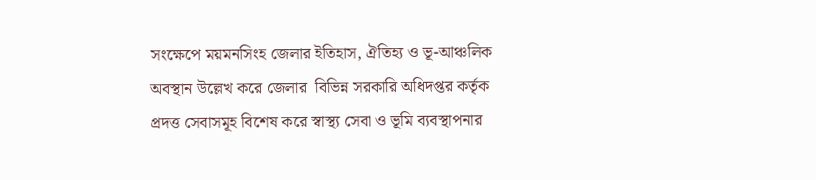সংক্ষেপে ময়মনসিংহ জেলার ইতিহাস, ঐতিহ্য ও ভূ-আঞ্চলিক অবস্থান উল্লেখ করে জেলার  বিভিন্ন সরকারি অধিদপ্তর কর্তৃক প্রদত্ত সেবাসমূহ বিশেষ করে স্বাস্থ্য সেবা ও ভূমি ব্যবস্থাপনার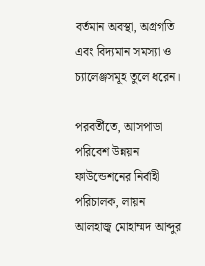বর্তমান অবস্থা, অগ্রগতি এবং বিদ্যমান সমস্যা ও চ্যালেঞ্জসমূহ তুলে ধরেন।

পরবর্তীতে, আসপাডা পরিবেশ উন্নয়ন ফাউন্ডেশনের নির্বাহী পরিচালক, লায়ন আলহাজ্ব মোহাম্মদ আব্দুর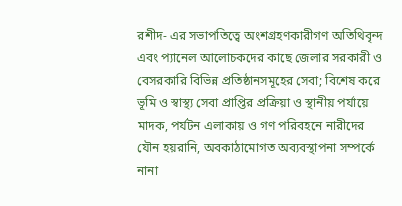রশীদ- এর সভাপতিত্বে অংশগ্রহণকারীগণ অতিথিবৃন্দ এবং প্যানেল আলোচকদের কাছে জেলার সরকারী ও বেসরকারি বিভিন্ন প্রতিষ্ঠানসমূহের সেবা; বিশেষ করে ভূমি ও স্বাস্থ্য সেবা প্রাপ্তির প্রক্রিয়া ও স্থানীয় পর্যায়ে মাদক, পর্যটন এলাকায় ও গণ পরিবহনে নারীদের যৌন হয়রানি, অবকাঠামোগত অব্যবস্থাপনা সম্পর্কে নানা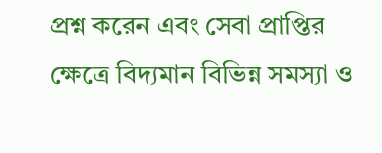প্রশ্ন করেন এবং সেবা প্রাপ্তির ক্ষেত্রে বিদ্যমান বিভিন্ন সমস্যা ও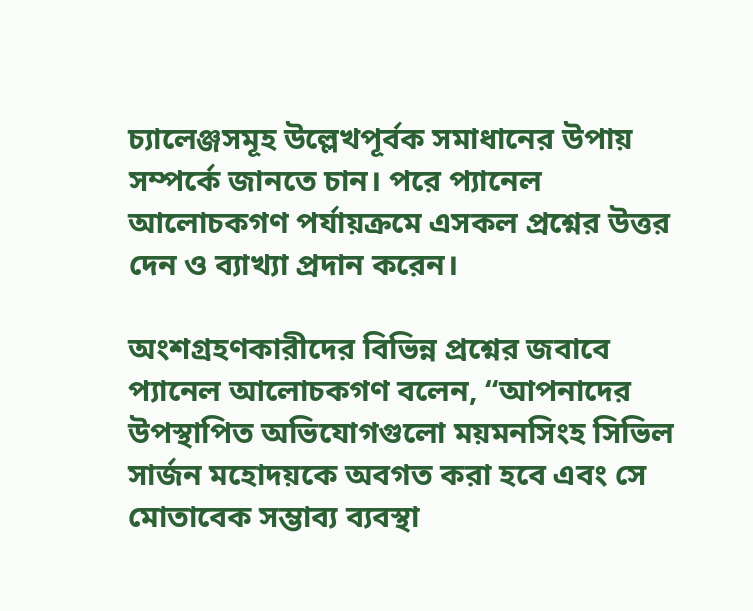চ্যালেঞ্জসমূহ উল্লেখপূর্বক সমাধানের উপায় সম্পর্কে জানতে চান। পরে প্যানেল আলোচকগণ পর্যায়ক্রমে এসকল প্রশ্নের উত্তর দেন ও ব্যাখ্যা প্রদান করেন।

অংশগ্রহণকারীদের বিভিন্ন প্রশ্নের জবাবে প্যানেল আলোচকগণ বলেন, “আপনাদের উপস্থাপিত অভিযোগগুলো ময়মনসিংহ সিভিল সার্জন মহোদয়কে অবগত করা হবে এবং সে মোতাবেক সম্ভাব্য ব্যবস্থা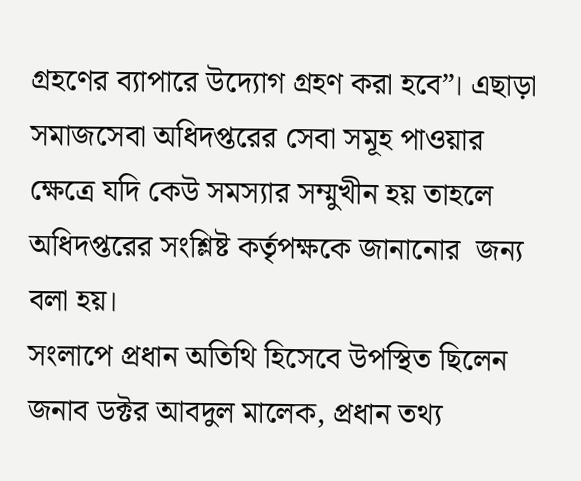গ্রহণের ব্যাপারে উদ্যোগ গ্রহণ করা হবে”। এছাড়া সমাজসেবা অধিদপ্তরের সেবা সমূহ পাওয়ার ক্ষেত্রে যদি কেউ সমস্যার সম্মুখীন হয় তাহলে অধিদপ্তরের সংশ্লিষ্ট কর্তৃপক্ষকে জানানোর  জন্য বলা হয়।
সংলাপে প্রধান অতিথি হিসেবে উপস্থিত ছিলেন জনাব ডক্টর আবদুল মালেক, প্রধান তথ্য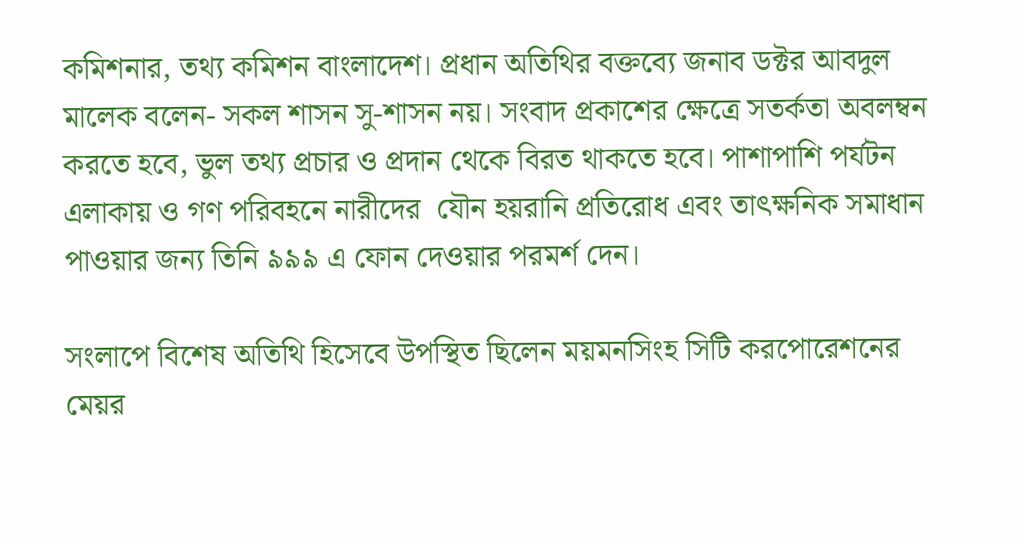কমিশনার, তথ্য কমিশন বাংলাদেশ। প্রধান অতিথির বক্তব্যে জনাব ডক্টর আবদুল মালেক বলেন- সকল শাসন সু-শাসন নয়। সংবাদ প্রকাশের ক্ষেত্রে সতর্কতা অবলম্বন করতে হবে, ভুল তথ্য প্রচার ও প্রদান থেকে বিরত থাকতে হবে। পাশাপাশি পর্যটন এলাকায় ও গণ পরিবহনে নারীদের  যৌন হয়রানি প্রতিরোধ এবং তাৎক্ষনিক সমাধান পাওয়ার জন্য তিনি ৯৯৯ এ ফোন দেওয়ার পরমর্শ দেন।

সংলাপে বিশেষ অতিথি হিসেবে উপস্থিত ছিলেন ময়মনসিংহ সিটি করপোরেশনের মেয়র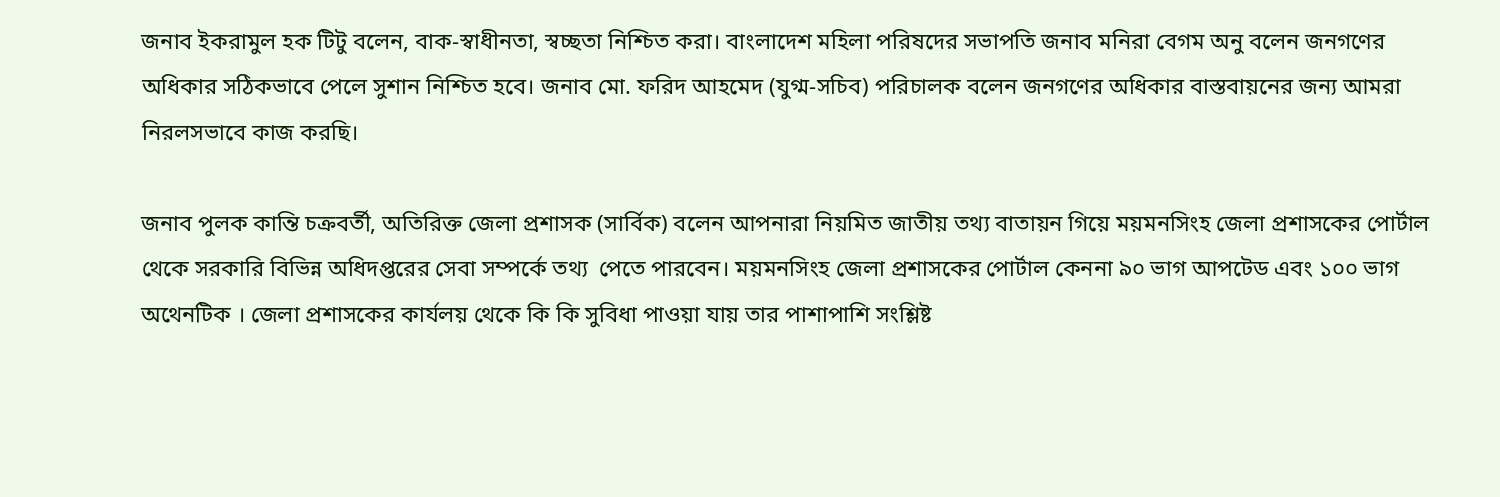জনাব ইকরামুল হক টিটু বলেন, বাক-স্বাধীনতা, স্বচ্ছতা নিশ্চিত করা। বাংলাদেশ মহিলা পরিষদের সভাপতি জনাব মনিরা বেগম অনু বলেন জনগণের অধিকার সঠিকভাবে পেলে সুশান নিশ্চিত হবে। জনাব মো. ফরিদ আহমেদ (যুগ্ম-সচিব) পরিচালক বলেন জনগণের অধিকার বাস্তবায়নের জন্য আমরা নিরলসভাবে কাজ করছি।

জনাব পুলক কান্তি চক্রবর্তী, অতিরিক্ত জেলা প্রশাসক (সার্বিক) বলেন আপনারা নিয়মিত জাতীয় তথ্য বাতায়ন গিয়ে ময়মনসিংহ জেলা প্রশাসকের পোর্টাল থেকে সরকারি বিভিন্ন অধিদপ্তরের সেবা সম্পর্কে তথ্য  পেতে পারবেন। ময়মনসিংহ জেলা প্রশাসকের পোর্টাল কেননা ৯০ ভাগ আপটেড এবং ১০০ ভাগ অথেনটিক । জেলা প্রশাসকের কার্যলয় থেকে কি কি সুবিধা পাওয়া যায় তার পাশাপাশি সংশ্লিষ্ট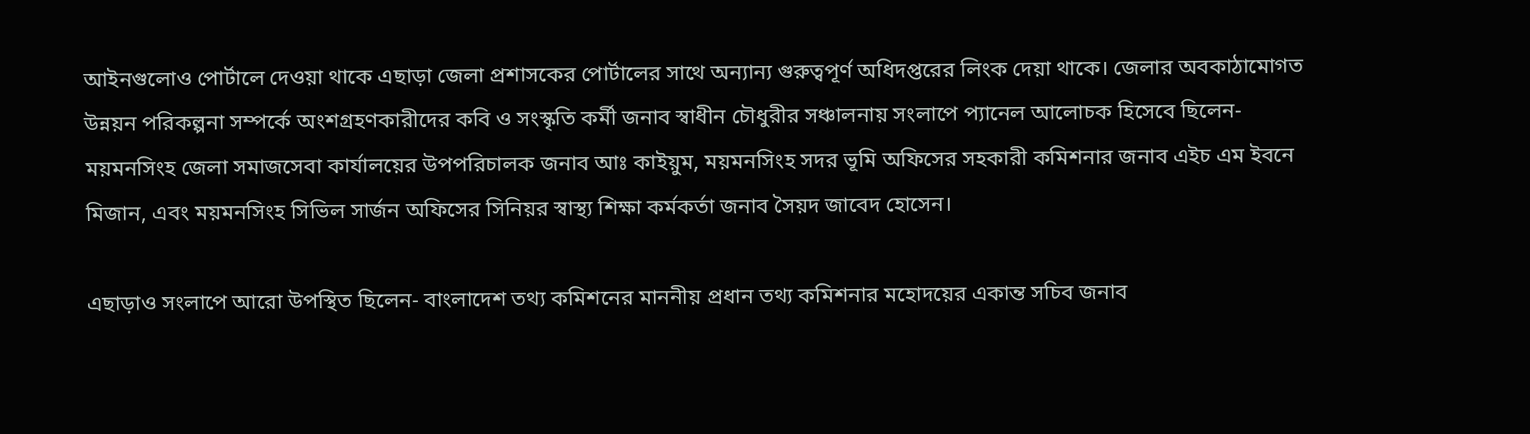আইনগুলোও পোর্টালে দেওয়া থাকে এছাড়া জেলা প্রশাসকের পোর্টালের সাথে অন্যান্য গুরুত্বপূর্ণ অধিদপ্তরের লিংক দেয়া থাকে। জেলার অবকাঠামোগত উন্নয়ন পরিকল্পনা সম্পর্কে অংশগ্রহণকারীদের কবি ও সংস্কৃতি কর্মী জনাব স্বাধীন চৌধুরীর সঞ্চালনায় সংলাপে প্যানেল আলোচক হিসেবে ছিলেন- ময়মনসিংহ জেলা সমাজসেবা কার্যালয়ের উপপরিচালক জনাব আঃ কাইয়ুম, ময়মনসিংহ সদর ভূমি অফিসের সহকারী কমিশনার জনাব এইচ এম ইবনে মিজান, এবং ময়মনসিংহ সিভিল সার্জন অফিসের সিনিয়র স্বাস্থ্য শিক্ষা কর্মকর্তা জনাব সৈয়দ জাবেদ হোসেন।

এছাড়াও সংলাপে আরো উপস্থিত ছিলেন- বাংলাদেশ তথ্য কমিশনের মাননীয় প্রধান তথ্য কমিশনার মহোদয়ের একান্ত সচিব জনাব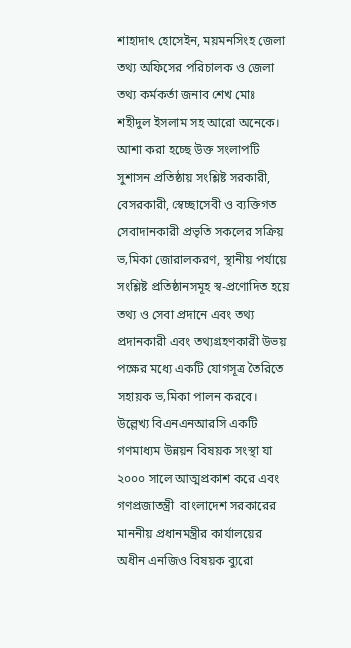শাহাদাৎ হোসেইন, ময়মনসিংহ জেলা তথ্য অফিসের পরিচালক ও জেলা তথ্য কর্মকর্তা জনাব শেখ মোঃ শহীদুল ইসলাম সহ আরো অনেকে।
আশা করা হচ্ছে উক্ত সংলাপটি  সুশাসন প্রতিষ্ঠায় সংশ্লিষ্ট সরকারী, বেসরকারী, স্বেচ্ছাসেবী ও ব্যক্তিগত সেবাদানকারী প্রভৃতি সকলের সক্রিয় ভ‚মিকা জোরালকরণ, স্থানীয় পর্যায়ে  সংশ্লিষ্ট প্রতিষ্ঠানসমূহ স্ব-প্রণোদিত হয়ে তথ্য ও সেবা প্রদানে এবং তথ্য প্রদানকারী এবং তথ্যগ্রহণকারী উভয় পক্ষের মধ্যে একটি যোগসূত্র তৈরিতে সহায়ক ভ‚মিকা পালন করবে।
উল্লেখ্য বিএনএনআরসি একটি গণমাধ্যম উন্নয়ন বিষয়ক সংস্থা যা ২০০০ সালে আত্মপ্রকাশ করে এবং গণপ্রজাতন্ত্রী  বাংলাদেশ সরকারের মাননীয় প্রধানমন্ত্রীর কার্যালয়ের অধীন এনজিও বিষয়ক ব্যুরো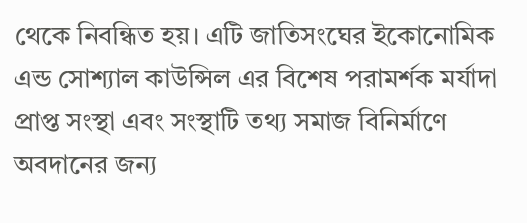থেকে নিবন্ধিত হয়। এটি জাতিসংঘের ইকোনোমিক এন্ড সোশ্যাল কাউন্সিল এর বিশেষ পরামর্শক মর্যাদা প্রাপ্ত সংস্থা এবং সংস্থাটি তথ্য সমাজ বিনির্মাণে অবদানের জন্য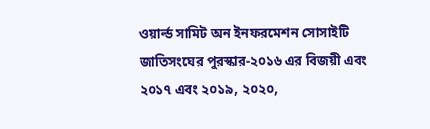ওয়ার্ল্ড সামিট অন ইনফরমেশন সোসাইটি জাতিসংঘের পুরস্কার-২০১৬ এর বিজয়ী এবং ২০১৭ এবং ২০১৯, ২০২০,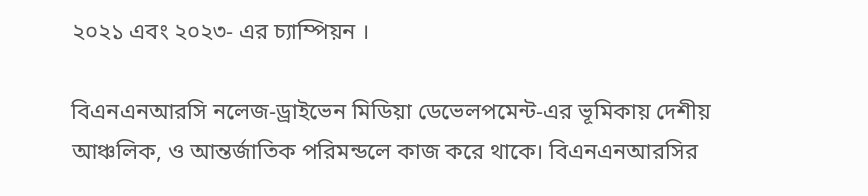২০২১ এবং ২০২৩- এর চ্যাম্পিয়ন ।

বিএনএনআরসি নলেজ-ড্রাইভেন মিডিয়া ডেভেলপমেন্ট-এর ভূমিকায় দেশীয় আঞ্চলিক, ও আন্তর্জাতিক পরিমন্ডলে কাজ করে থাকে। বিএনএনআরসির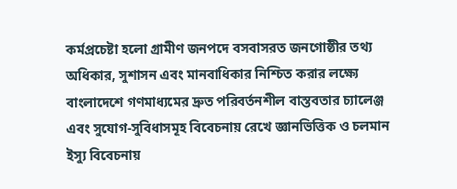কর্মপ্রচেষ্টা হলো গ্রামীণ জনপদে বসবাসরত জনগোষ্ঠীর তথ্য অধিকার, সুশাসন এবং মানবাধিকার নিশ্চিত করার লক্ষ্যে বাংলাদেশে গণমাধ্যমের দ্রুত পরিবর্তনশীল বাস্তবতার চ্যালেঞ্জ এবং সুযোগ-সুবিধাসমূহ বিবেচনায় রেখে জ্ঞানভিত্তিক ও চলমান ইস্যু বিবেচনায়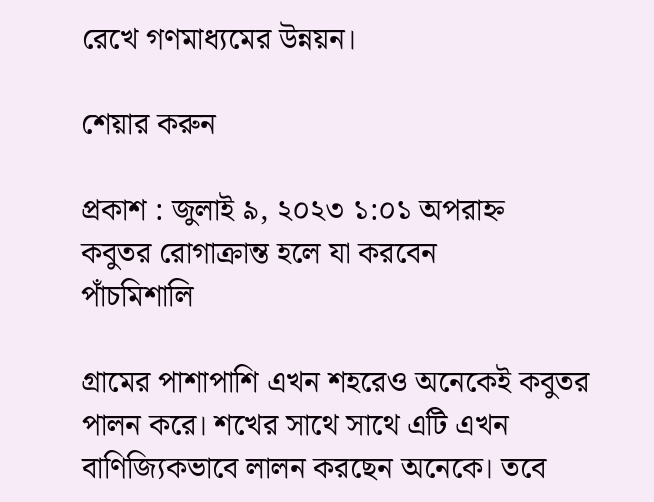রেখে গণমাধ্যমের উন্নয়ন।

শেয়ার করুন

প্রকাশ : জুলাই ৯, ২০২৩ ১:০১ অপরাহ্ন
কবুতর রোগাক্রান্ত হলে যা করবেন
পাঁচমিশালি

গ্রামের পাশাপাশি এখন শহরেও অনেকেই কবুতর পালন করে। শখের সাথে সাথে এটি এখন বাণিজ্যিকভাবে লালন করছেন অনেকে। তবে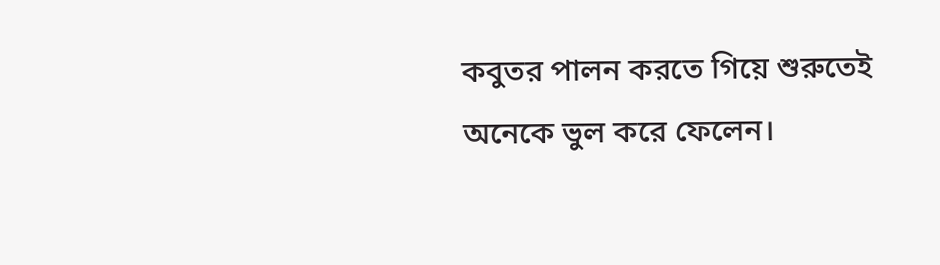কবুতর পালন করতে গিয়ে শুরুতেই অনেকে ভুল করে ফেলেন।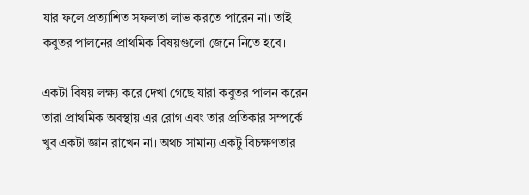যার ফলে প্রত্যাশিত সফলতা লাভ করতে পারেন না। তাই কবুতর পালনের প্রাথমিক বিষয়গুলো জেনে নিতে হবে।

একটা বিষয় লক্ষ্য করে দেখা গেছে যারা কবুতর পালন করেন তারা প্রাথমিক অবস্থায় এর রোগ এবং তার প্রতিকার সম্পর্কে খুব একটা জ্ঞান রাখেন না। অথচ সামান্য একটু বিচক্ষণতার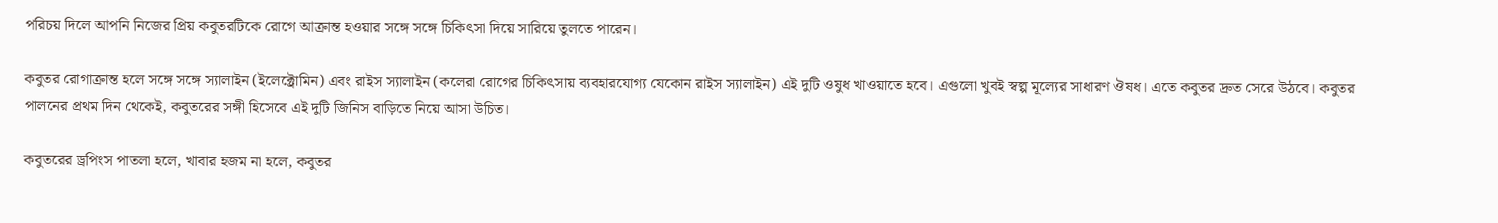পরিচয় দিলে আপনি নিজের প্রিয় কবুতরটিকে রোগে আক্রান্ত হওয়ার সঙ্গে সঙ্গে চিকিৎসা দিয়ে সারিয়ে তুলতে পারেন।

কবুতর রোগাক্রান্ত হলে সঙ্গে সঙ্গে স্যালাইন (ইলেক্ট্রোমিন) এবং রাইস স্যালাইন (কলেরা রোগের চিকিৎসায় ব্যবহারযোগ্য যেকোন রাইস স্যালাইন) এই দুটি ওষুধ খাওয়াতে হবে। এগুলো খুবই স্বল্প মূল্যের সাধারণ ঔষধ। এতে কবুতর দ্রুত সেরে উঠবে। কবুতর পালনের প্রথম দিন থেকেই, কবুতরের সঙ্গী হিসেবে এই দুটি জিনিস বাড়িতে নিয়ে আসা উচিত।

কবুতরের ড্রপিংস পাতলা হলে, খাবার হজম না হলে, কবুতর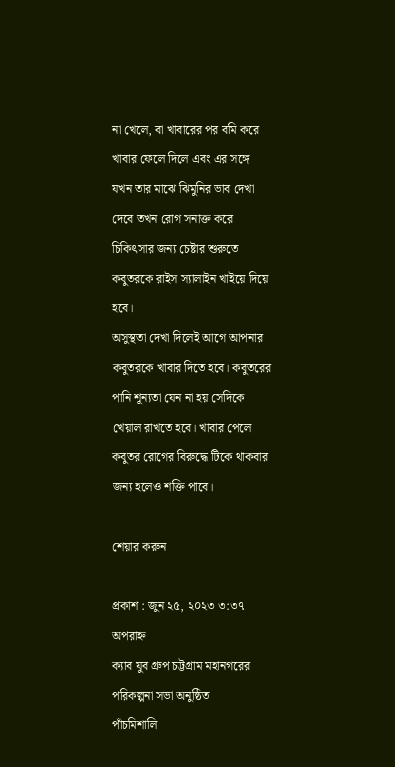না খেলে, বা খাবারের পর বমি করে খাবার ফেলে দিলে এবং এর সঙ্গে যখন তার মাঝে ঝিমুনির ভাব দেখা দেবে তখন রোগ সনাক্ত করে চিকিৎসার জন্য চেষ্টার শুরুতে কবুতরকে রাইস স্যালাইন খাইয়ে দিয়ে হবে।
অসুস্থতা দেখা দিলেই আগে আপনার কবুতরকে খাবার দিতে হবে। কবুতরের পানি শূন্যতা যেন না হয় সেদিকে খেয়াল রাখতে হবে। খাবার পেলে কবুতর রোগের বিরুদ্ধে টিকে থাকবার জন্য হলেও শক্তি পাবে।

শেয়ার করুন

প্রকাশ : জুন ২৫, ২০২৩ ৩:৩৭ অপরাহ্ন
ক্যাব যুব গ্রুপ চট্টগ্রাম মহানগরের পরিকল্পনা সভা অনুষ্ঠিত
পাঁচমিশালি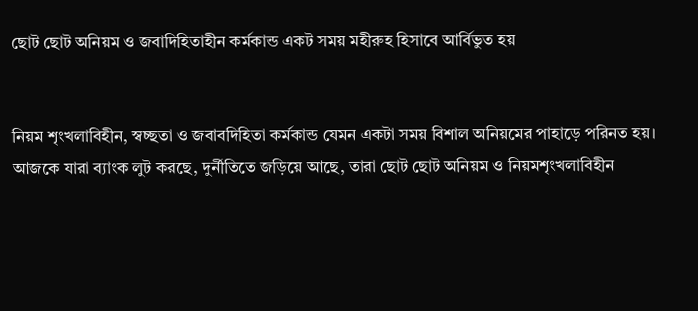ছোট ছোট অনিয়ম ও জবাদিহিতাহীন কর্মকান্ড একট সময় মহীরুহ হিসাবে আর্বিভুত হয়


নিয়ম শৃংখলাবিহীন, স্বচ্ছতা ও জবাবদিহিতা কর্মকান্ড যেমন একটা সময় বিশাল অনিয়মের পাহাড়ে পরিনত হয়। আজকে যারা ব্যাংক লুট করছে, দুর্নীতিতে জড়িয়ে আছে, তারা ছোট ছোট অনিয়ম ও নিয়মশৃংখলাবিহীন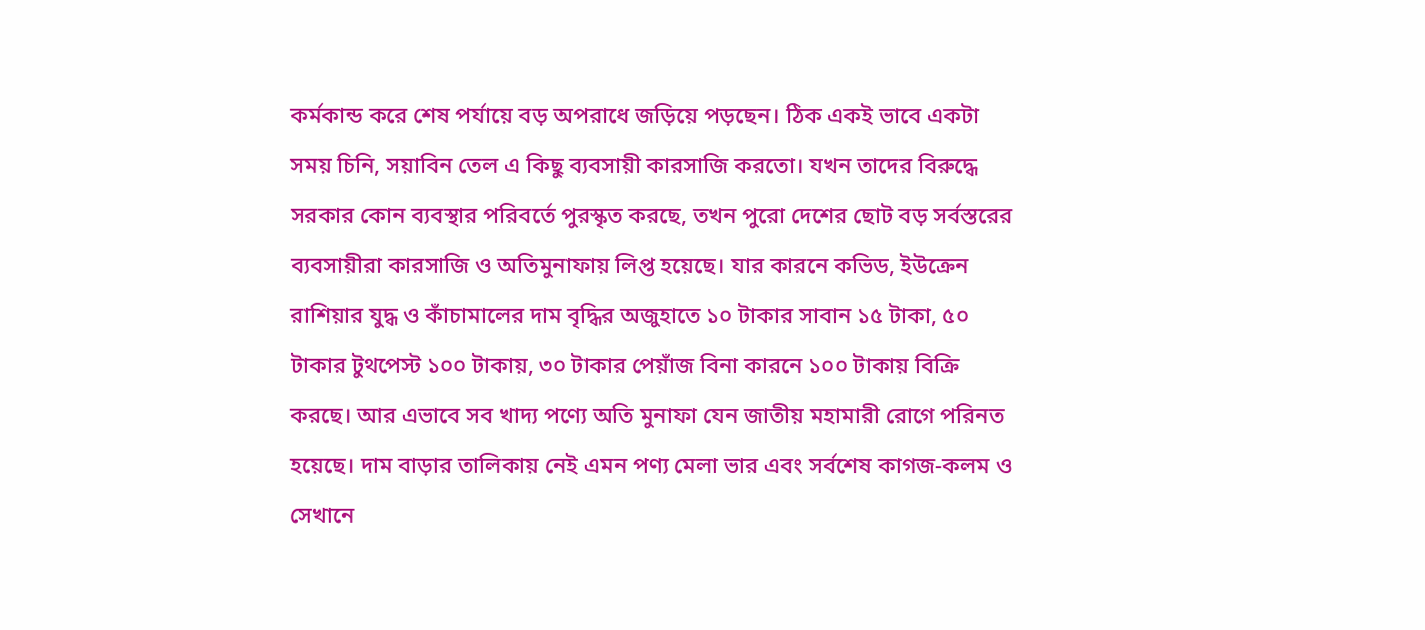কর্মকান্ড করে শেষ পর্যায়ে বড় অপরাধে জড়িয়ে পড়ছেন। ঠিক একই ভাবে একটা সময় চিনি, সয়াবিন তেল এ কিছু ব্যবসায়ী কারসাজি করতো। যখন তাদের বিরুদ্ধে সরকার কোন ব্যবস্থার পরিবর্তে পুরস্কৃত করছে, তখন পুরো দেশের ছোট বড় সর্বস্তরের ব্যবসায়ীরা কারসাজি ও অতিমুনাফায় লিপ্ত হয়েছে। যার কারনে কভিড, ইউক্রেন রাশিয়ার যুদ্ধ ও কাঁচামালের দাম বৃদ্ধির অজুহাতে ১০ টাকার সাবান ১৫ টাকা, ৫০ টাকার টুথপেস্ট ১০০ টাকায়, ৩০ টাকার পেয়াঁজ বিনা কারনে ১০০ টাকায় বিক্রি করছে। আর এভাবে সব খাদ্য পণ্যে অতি মুনাফা যেন জাতীয় মহামারী রোগে পরিনত হয়েছে। দাম বাড়ার তালিকায় নেই এমন পণ্য মেলা ভার এবং সর্বশেষ কাগজ-কলম ও সেখানে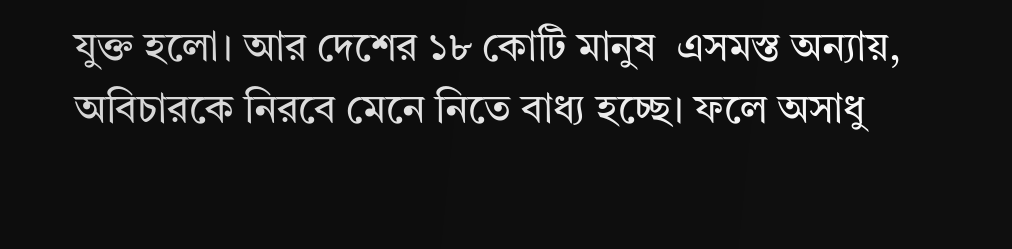যুক্ত হলো। আর দেশের ১৮ কোটি মানুষ  এসমস্ত অন্যায়, অবিচারকে নিরবে মেনে নিতে বাধ্য হচ্ছে। ফলে অসাধু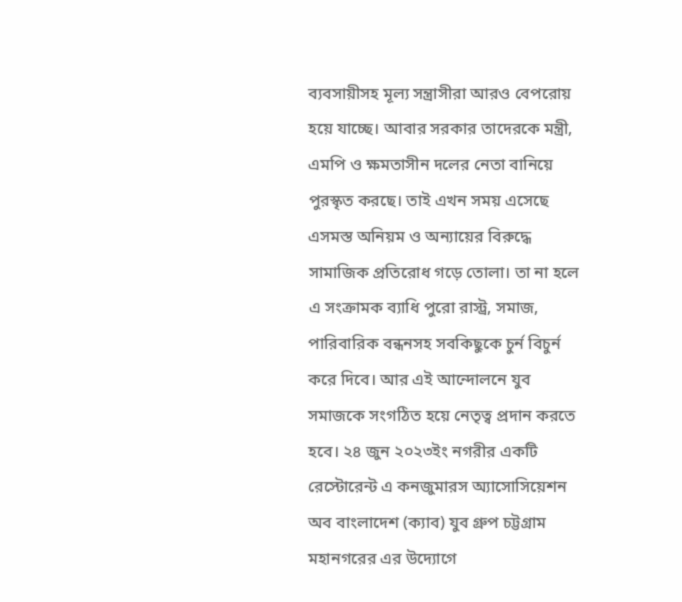ব্যবসায়ীসহ মূল্য সন্ত্রাসীরা আরও বেপরোয় হয়ে যাচ্ছে। আবার সরকার তাদেরকে মন্ত্রী, এমপি ও ক্ষমতাসীন দলের নেতা বানিয়ে পুরস্কৃত করছে। তাই এখন সময় এসেছে এসমস্ত অনিয়ম ও অন্যায়ের বিরুদ্ধে সামাজিক প্রতিরোধ গড়ে তোলা। তা না হলে এ সংক্রামক ব্যাধি পুরো রাস্ট্র, সমাজ, পারিবারিক বন্ধনসহ সবকিছুকে চুর্ন বিচুর্ন করে দিবে। আর এই আন্দোলনে যুব সমাজকে সংগঠিত হয়ে নেতৃত্ব প্রদান করতে হবে। ২৪ জুন ২০২৩ইং নগরীর একটি রেস্টোরেন্ট এ কনজুমারস অ্যাসোসিয়েশন অব বাংলাদেশ (ক্যাব) যুব গ্রুপ চট্টগ্রাম মহানগরের এর উদ্যোগে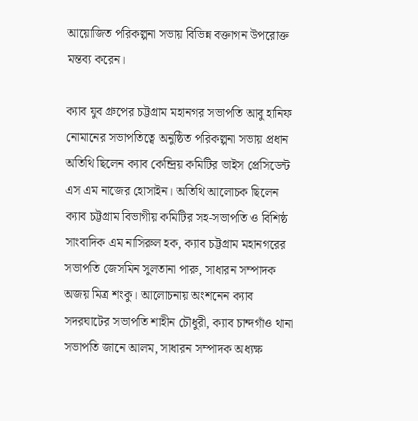আয়োজিত পরিকল্পনা সভায় বিভিন্ন বক্তাগন উপরোক্ত মন্তব্য করেন।

ক্যাব যুব গ্রুপের চট্টগ্রাম মহানগর সভাপতি আবু হানিফ নোমানের সভাপতিত্বে অনুষ্ঠিত পরিকল্পনা সভায় প্রধান অতিথি ছিলেন ক্যাব কেন্দ্রিয় কমিটির ভাইস প্রেসিডেন্ট এস এম নাজের হোসাইন। অতিথি আলোচক ছিলেন ক্যাব চট্টগ্রাম বিভাগীয় কমিটির সহ-সভাপতি ও বিশিষ্ঠ সাংবাদিক এম নাসিরুল হক, ক্যাব চট্টগ্রাম মহানগরের সভাপতি জেসমিন সুলতানা পারু, সাধারন সম্পাদক অজয় মিত্র শংকু। আলোচনায় অংশনেন ক্যাব সদরঘাটের সভাপতি শাহীন চৌধুরী, ক্যাব চান্দগাঁও থানা সভাপতি জানে আলম, সাধারন সম্পাদক অধ্যক্ষ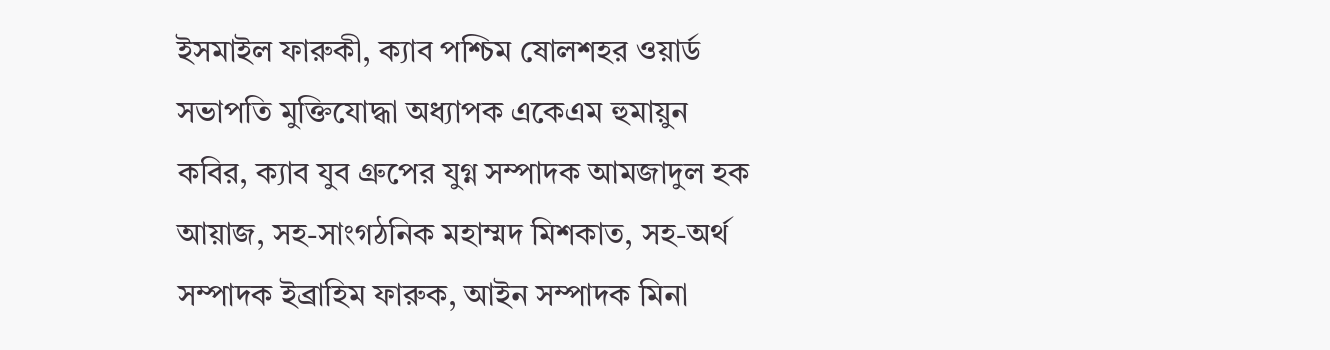ইসমাইল ফারুকী, ক্যাব পশ্চিম ষোলশহর ওয়ার্ড সভাপতি মুক্তিযোদ্ধা অধ্যাপক একেএম হুমায়ুন কবির, ক্যাব যুব গ্রুপের যুগ্ন সম্পাদক আমজাদুল হক আয়াজ, সহ-সাংগঠনিক মহাম্মদ মিশকাত, সহ-অর্থ সম্পাদক ইব্রাহিম ফারুক, আইন সম্পাদক মিনা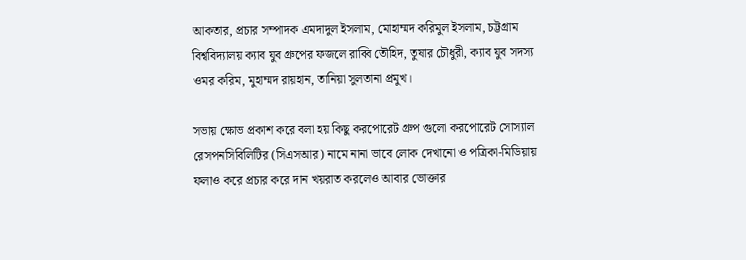আকতার, প্রচার সম্পাদক এমদাদুল ইসলাম, মোহাম্মদ করিমুল ইসলাম, চট্টগ্রাম বিশ্ববিদ্যালয় ক্যাব যুব গ্রুপের ফজলে রাব্বি তৌহিদ, তুষার চৌধুরী, ক্যাব যুব সদস্য ওমর করিম, মুহাম্মদ রায়হান, তানিয়া সুলতানা প্রমুখ।

সভায় ক্ষোভ প্রকাশ করে বলা হয় কিছু করপোরেট গ্রুপ গুলো করপোরেট সোস্যাল রেসপনসিবিলিটির (সিএসআর) নামে নানা ভাবে লোক দেখানো ও পত্রিকা-মিডিয়ায় ফলাও করে প্রচার করে দান খয়রাত করলেও আবার ভোক্তার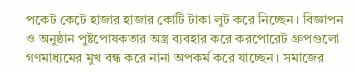পকেট কেটে হাজার হাজার কোটি টাকা লুট করে নিচ্ছেন। বিজ্ঞাপন ও অনুষ্ঠান পুষ্টপোষকতার অস্ত্র ব্যবহার করে করপোরেট গ্রুপগুলো গণমাধ্যমের মুখ বন্ধ করে নানা অপকর্ম করে যাচ্ছেন। সমাজের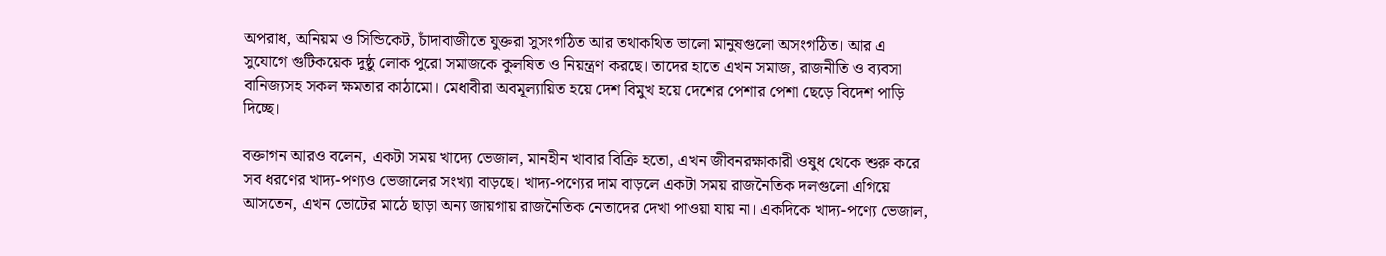অপরাধ, অনিয়ম ও সিন্ডিকেট, চাঁদাবাজীতে যুক্তরা সুসংগঠিত আর তথাকথিত ভালো মানুষগুলো অসংগঠিত। আর এ সুযোগে গুটিকয়েক দুষ্ঠু লোক পুরো সমাজকে কুলষিত ও নিয়ন্ত্রণ করছে। তাদের হাতে এখন সমাজ, রাজনীতি ও ব্যবসা বানিজ্যসহ সকল ক্ষমতার কাঠামো। মেধাবীরা অবমূল্যায়িত হয়ে দেশ বিমুখ হয়ে দেশের পেশার পেশা ছেড়ে বিদেশ পাড়ি দিচ্ছে।

বক্তাগন আরও বলেন, একটা সময় খাদ্যে ভেজাল, মানহীন খাবার বিক্রি হতো, এখন জীবনরক্ষাকারী ওষুধ থেকে শুরু করে সব ধরণের খাদ্য-পণ্যও ভেজালের সংখ্যা বাড়ছে। খাদ্য-পণ্যের দাম বাড়লে একটা সময় রাজনৈতিক দলগুলো এগিয়ে আসতেন, এখন ভোটের মাঠে ছাড়া অন্য জায়গায় রাজনৈতিক নেতাদের দেখা পাওয়া যায় না। একদিকে খাদ্য-পণ্যে ভেজাল,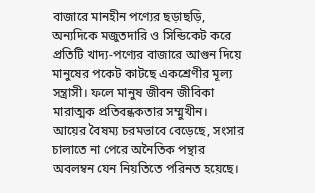বাজারে মানহীন পণ্যের ছড়াছড়ি, অন্যদিকে মজুতদারি ও সিন্ডিকেট করে প্রতিটি খাদ্য-পণ্যের বাজারে আগুন দিয়ে মানুষের পকেট কাটছে একশ্রেণীর মূল্য সন্ত্রাসী। ফলে মানুষ জীবন জীবিকা মারাত্মক প্রতিবন্ধকতার সম্মুখীন। আয়ের বৈষম্য চরমভাবে বেড়েছে, সংসার চালাতে না পেরে অনৈতিক পন্থার অবলম্বন যেন নিয়তিতে পরিনত হয়েছে।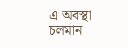এ অবস্থা চলমান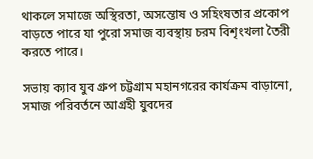থাকলে সমাজে অস্থিরতা, অসন্তোষ ও সহিংষতার প্রকোপ বাড়তে পারে যা পুরো সমাজ ব্যবস্থায় চরম বিশৃংখলা তৈরী করতে পারে।

সভায় ক্যাব যুব গ্রুপ চট্টগ্রাম মহানগরের কার্যক্রম বাড়ানো, সমাজ পরিবর্তনে আগ্রহী যুবদের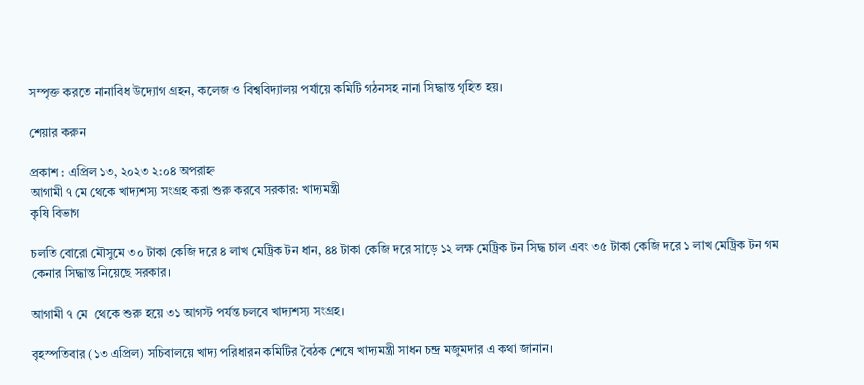সম্পৃক্ত করতে নানাবিধ উদ্যোগ গ্রহন, কলেজ ও বিশ্ববিদ্যালয় পর্যায়ে কমিটি গঠনসহ নানা সিদ্ধান্ত গৃহিত হয়।

শেয়ার করুন

প্রকাশ : এপ্রিল ১৩, ২০২৩ ২:০৪ অপরাহ্ন
আগামী ৭ মে থেকে খাদ্যশস্য সংগ্রহ করা শুরু করবে সরকার: খাদ্যমন্ত্রী
কৃষি বিভাগ

চলতি বোরো মৌসুমে ৩০ টাকা কেজি দরে ৪ লাখ মেট্রিক টন ধান, ৪৪ টাকা কেজি দরে সাড়ে ১২ লক্ষ মেট্রিক টন সিদ্ধ চাল এবং ৩৫ টাকা কেজি দরে ১ লাখ মেট্রিক টন গম কেনার সিদ্ধান্ত নিয়েছে সরকার।

আগামী ৭ মে  থেকে শুরু হয়ে ৩১ আগস্ট পর্যন্ত চলবে খাদ্যশস্য সংগ্রহ।

বৃহস্পতিবার (১৩ এপ্রিল) সচিবালয়ে খাদ্য পরিধারন কমিটির বৈঠক শেষে খাদ্যমন্ত্রী সাধন চন্দ্র মজুমদার এ কথা জানান।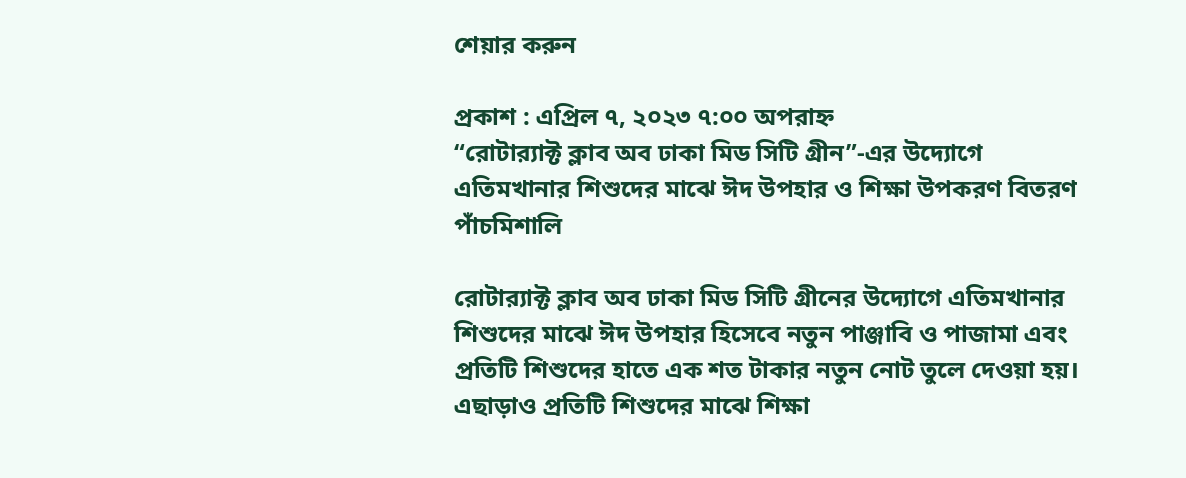শেয়ার করুন

প্রকাশ : এপ্রিল ৭, ২০২৩ ৭:০০ অপরাহ্ন
“রোটার‍্যাক্ট ক্লাব অব ঢাকা মিড সিটি গ্রীন”-এর উদ্যোগে এতিমখানার শিশুদের মাঝে ঈদ উপহার ও শিক্ষা উপকরণ বিতরণ
পাঁচমিশালি

রোটার‍্যাক্ট ক্লাব অব ঢাকা মিড সিটি গ্রীনের উদ্যোগে এতিমখানার শিশুদের মাঝে ঈদ উপহার হিসেবে নতুন পাঞ্জাবি ও পাজামা এবং প্রতিটি শিশুদের হাতে এক শত টাকার নতুন নোট তুলে দেওয়া হয়। এছাড়াও প্রতিটি শিশুদের মাঝে শিক্ষা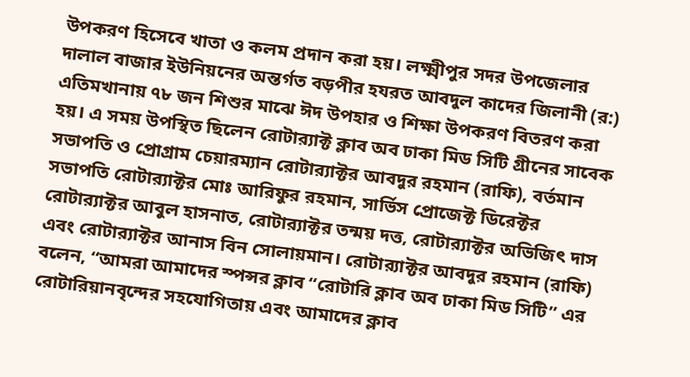উপকরণ হিসেবে খাতা ও কলম প্রদান করা হয়। লক্ষ্মীপুর সদর উপজেলার দালাল বাজার ইউনিয়নের অন্তর্গত বড়পীর হযরত আবদুল কাদের জিলানী (র:) এতিমখানায় ৭৮ জন শিশুর মাঝে ঈদ উপহার ও শিক্ষা উপকরণ বিতরণ করা হয়। এ সময় উপস্থিত ছিলেন রোটার‍্যাক্ট ক্লাব অব ঢাকা মিড সিটি গ্রীনের সাবেক সভাপতি ও প্রোগ্রাম চেয়ারম্যান রোটার‍্যাক্টর আবদুর রহমান (রাফি), বর্তমান সভাপতি রোটার‍্যাক্টর মোঃ আরিফুর রহমান, সার্ভিস প্রোজেক্ট ডিরেক্টর রোটার‍্যাক্টর আবুল হাসনাত, রোটার‍্যাক্টর তন্ময় দত্ত, রোটার‍্যাক্টর অভিজিৎ দাস এবং রোটার‍্যাক্টর আনাস বিন সোলায়মান। রোটার‍্যাক্টর আবদুর রহমান (রাফি) বলেন, “আমরা আমাদের স্পন্সর ক্লাব “রোটারি ক্লাব অব ঢাকা মিড সিটি” এর রোটারিয়ানবৃন্দের সহযোগিতায় এবং আমাদের ক্লাব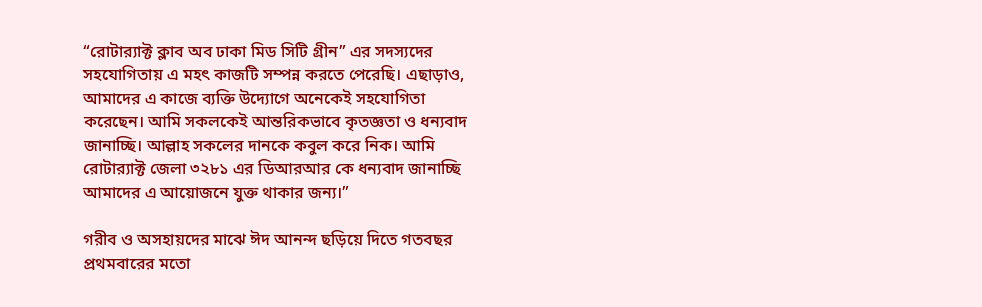“রোটার‍্যাক্ট ক্লাব অব ঢাকা মিড সিটি গ্রীন” এর সদস্যদের সহযোগিতায় এ মহৎ কাজটি সম্পন্ন করতে পেরেছি। এছাড়াও, আমাদের এ কাজে ব্যক্তি উদ্যোগে অনেকেই সহযোগিতা করেছেন। আমি সকলকেই আন্তরিকভাবে কৃতজ্ঞতা ও ধন্যবাদ জানাচ্ছি। আল্লাহ সকলের দানকে কবুল করে নিক। আমি রোটার‍্যাক্ট জেলা ৩২৮১ এর ডিআরআর কে ধন্যবাদ জানাচ্ছি আমাদের এ আয়োজনে যুক্ত থাকার জন্য।”

গরীব ও অসহায়দের মাঝে ঈদ আনন্দ ছড়িয়ে দিতে গতবছর প্রথমবারের মতো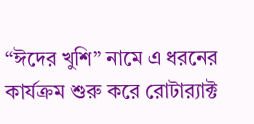“ঈদের খুশি” নামে এ ধরনের কার্যক্রম শুরু করে রোটার‍্যাক্ট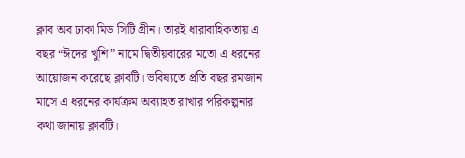ক্লাব অব ঢাকা মিড সিটি গ্রীন। তারই ধারাবাহিকতায় এ বছর “ঈদের খুশি” নামে দ্বিতীয়বারের মতো এ ধরনের আয়োজন করেছে ক্লাবটি। ভবিষ্যতে প্রতি বছর রমজান মাসে এ ধরনের কার্যক্রম অব্যাহত রাখার পরিকল্পনার কথা জানায় ক্লাবটি।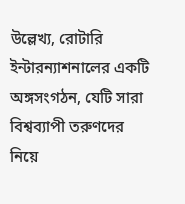উল্লেখ্য, রোটারি ইন্টারন্যাশনালের একটি অঙ্গসংগঠন, যেটি সারা বিশ্বব্যাপী তরুণদের নিয়ে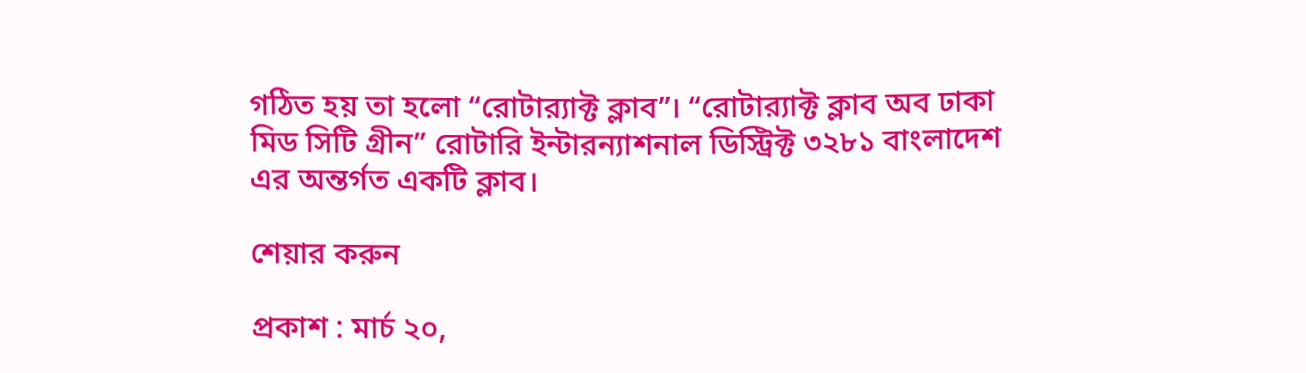গঠিত হয় তা হলো “রোটার‍্যাক্ট ক্লাব”। “রোটার‍্যাক্ট ক্লাব অব ঢাকা মিড সিটি গ্রীন” রোটারি ইন্টারন্যাশনাল ডিস্ট্রিক্ট ৩২৮১ বাংলাদেশ এর অন্তর্গত একটি ক্লাব।

শেয়ার করুন

প্রকাশ : মার্চ ২০,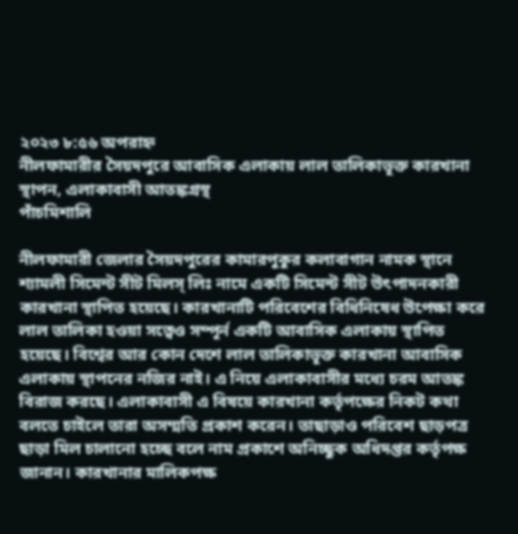২০২৩ ৮:৫৬ অপরাহ্ন
নীলফামারীর সৈয়দপুরে আবাসিক এলাকায় লাল তালিকাভূক্ত কারখানা স্থাপন, এলাকাবাসী আতঙ্কগ্রস্থ
পাঁচমিশালি

নীলফামারী জেলার সৈয়দপুরের কামারপুকুর কলাবাগান নামক স্থানে শ্যামলী সিমেন্ট সীট মিলস্ লিঃ নামে একটি সিমেন্ট সীট উৎপাদনকারী কারখানা স্থাপিত হয়েছে। কারখানাটি পরিবেশের বিধিনিষেধ উপেক্ষা করে লাল তালিকা হওয়া সত্বেও সম্পূর্ন একটি আবাসিক এলাকায় স্থাপিত হয়েছে। বিশ্বের আর কোন দেশে লাল তালিকাভূক্ত কারখানা আবাসিক এলাকায় স্থাপনের নজির নাই। এ নিয়ে এলাকাবাসীর মধ্যে চরম আতঙ্ক বিরাজ করছে। এলাকাবাসী এ বিষয়ে কারখানা কর্তৃপক্ষের নিকট কথা বলতে চাইলে তারা অসম্মতি প্রকাশ করেন। তাছাড়াও পরিবেশ ছাড়পত্র ছাড়া মিল চালানো হচ্ছে বলে নাম প্রকাশে অনিচ্ছুক অধিদপ্তর কর্তৃপক্ষ জানান। কারখানার মালিকপক্ষ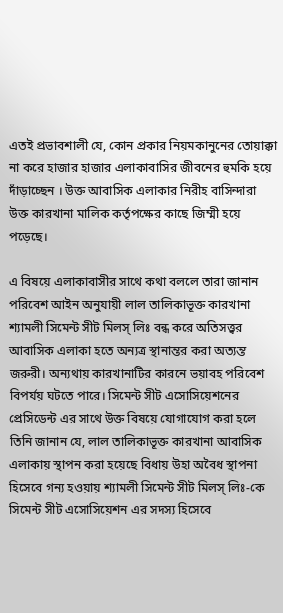এতই প্রভাবশালী যে, কোন প্রকার নিয়মকানুনের তোয়াক্কা না করে হাজার হাজার এলাকাবাসির জীবনের হুমকি হয়ে দাঁড়াচ্ছেন । উক্ত আবাসিক এলাকার নিরীহ বাসিন্দারা উক্ত কারখানা মালিক কর্তৃপক্ষের কাছে জিম্মী হয়ে পড়েছে।

এ বিষয়ে এলাকাবাসীর সাথে কথা বললে তারা জানান পরিবেশ আইন অনুযায়ী লাল তালিকাভূক্ত কারখানা শ্যামলী সিমেন্ট সীট মিলস্ লিঃ বন্ধ করে অতিসত্ত্বর আবাসিক এলাকা হতে অন্যত্র স্থানান্তর করা অত্যন্ত জরুরী। অন্যথায় কারখানাটির কারনে ভয়াবহ পরিবেশ বিপর্যয় ঘটতে পারে। সিমেন্ট সীট এসোসিয়েশনের প্রেসিডেন্ট এর সাথে উক্ত বিষয়ে যোগাযোগ করা হলে তিনি জানান যে, লাল তালিকাভূক্ত কারখানা আবাসিক এলাকায় স্থাপন করা হয়েছে বিধায় উহা অবৈধ স্থাপনা হিসেবে গন্য হওয়ায় শ্যামলী সিমেন্ট সীট মিলস্ লিঃ-কে সিমেন্ট সীট এসোসিয়েশন এর সদস্য হিসেবে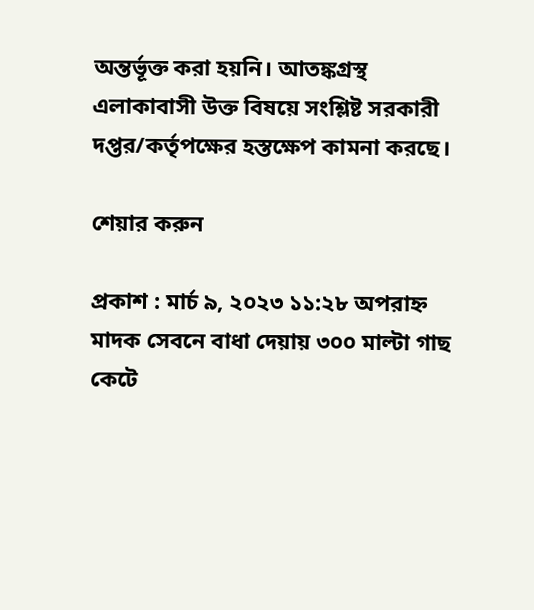অন্তর্ভূক্ত করা হয়নি। আতঙ্কগ্রস্থ এলাকাবাসী উক্ত বিষয়ে সংশ্লিষ্ট সরকারী দপ্তর/কর্তৃপক্ষের হস্তক্ষেপ কামনা করছে।

শেয়ার করুন

প্রকাশ : মার্চ ৯, ২০২৩ ১১:২৮ অপরাহ্ন
মাদক সেবনে বাধা দেয়ায় ৩০০ মাল্টা গাছ কেটে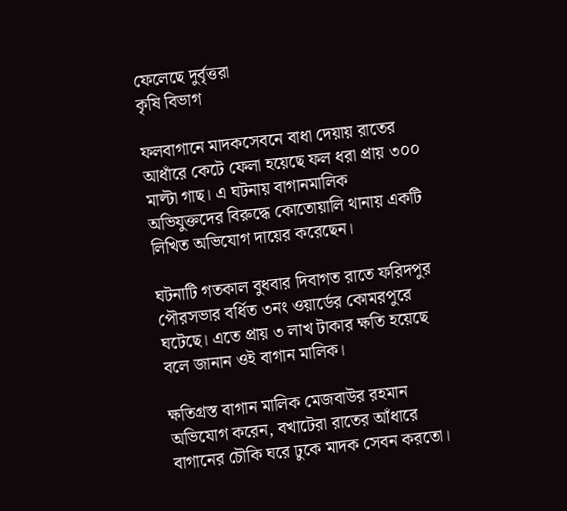ফেলেছে দুর্বৃত্তরা
কৃষি বিভাগ

ফলবাগানে মাদকসেবনে বাধা দেয়ায় রাতের আধাঁরে কেটে ফেলা হয়েছে ফল ধরা প্রায় ৩০০ মাল্টা গাছ। এ ঘটনায় বাগানমালিক অভিযুক্তদের বিরুদ্ধে কোতোয়ালি থানায় একটি লিখিত অভিযোগ দায়ের করেছেন।

ঘটনাটি গতকাল বুধবার দিবাগত রাতে ফরিদপুর পৌরসভার বর্ধিত ৩নং ওয়ার্ডের কোমরপুরে ঘটেছে। এতে প্রায় ৩ লাখ টাকার ক্ষতি হয়েছে বলে জানান ওই বাগান মালিক।

ক্ষতিগ্রস্ত বাগান মালিক মেজবাউর রহমান অভিযোগ করেন, বখাটেরা রাতের আঁধারে বাগানের চৌকি ঘরে ঢুকে মাদক সেবন করতো।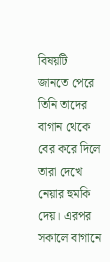বিষয়টি জানতে পেরে তিনি তাদের বাগান থেকে বের করে দিলে তারা দেখে নেয়ার হুমকি দেয়। এরপর সকালে বাগানে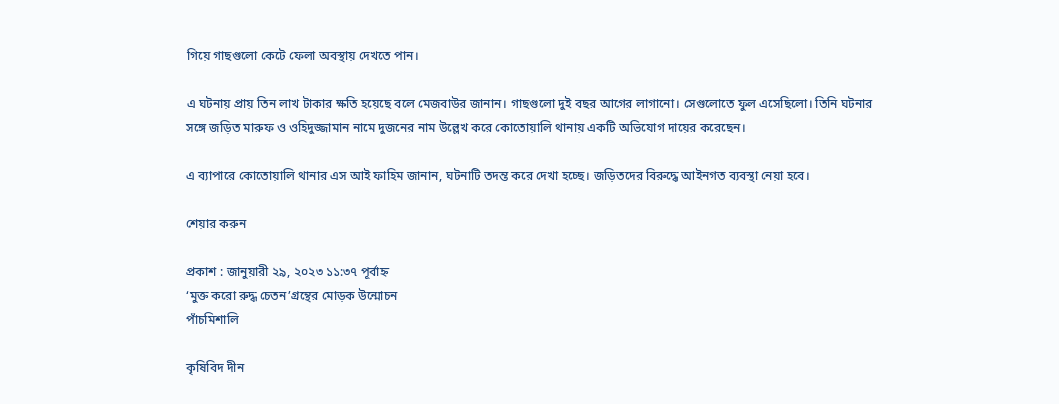গিয়ে গাছগুলো কেটে ফেলা অবস্থায় দেখতে পান।

এ ঘটনায় প্রায় তিন লাখ টাকার ক্ষতি হয়েছে বলে মেজবাউর জানান। গাছগুলো দুই বছর আগের লাগানো। সেগুলোতে ফুল এসেছিলো। তিনি ঘটনার সঙ্গে জড়িত মারুফ ও ওহিদুজ্জামান নামে দুজনের নাম উল্লেখ করে কোতোয়ালি থানায় একটি অভিযোগ দায়ের করেছেন।

এ ব্যাপারে কোতোয়ালি থানার এস আই ফাহিম জানান, ঘটনাটি তদন্ত করে দেখা হচ্ছে। জড়িতদের বিরুদ্ধে আইনগত ব্যবস্থা নেয়া হবে।

শেয়ার করুন

প্রকাশ : জানুয়ারী ২৯, ২০২৩ ১১:৩৭ পূর্বাহ্ন
‘মুক্ত করো রুদ্ধ চেতন’গ্রন্থের মোড়ক উন্মোচন
পাঁচমিশালি

কৃষিবিদ দীন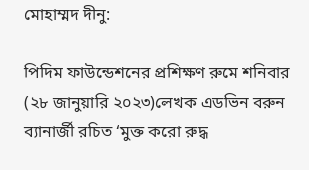মোহাম্মদ দীনু:

পিদিম ফাউন্ডেশনের প্রশিক্ষণ রুমে শনিবার (২৮ জানুয়ারি ২০২৩)লেখক এডভিন বরুন ব্যানার্জী রচিত ‘মুক্ত করো রুদ্ধ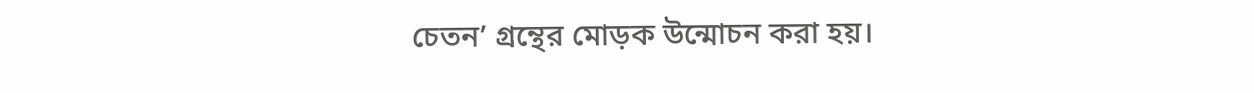চেতন’ গ্রন্থের মোড়ক উন্মোচন করা হয়।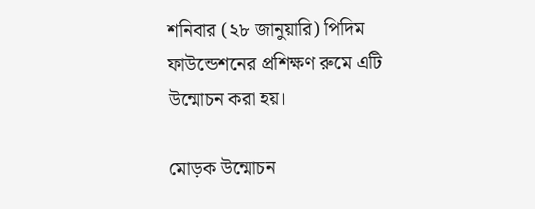শনিবার (২৮ জানুয়ারি) পিদিম ফাউন্ডেশনের প্রশিক্ষণ রুমে এটি উন্মোচন করা হয়।

মোড়ক উন্মোচন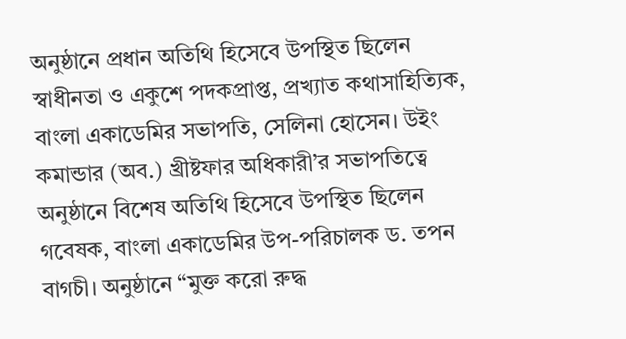অনুষ্ঠানে প্রধান অতিথি হিসেবে উপস্থিত ছিলেন স্বাধীনতা ও একুশে পদকপ্রাপ্ত, প্রখ্যাত কথাসাহিত্যিক, বাংলা একাডেমির সভাপতি, সেলিনা হোসেন। উইং কমান্ডার (অব.) খ্রীষ্টফার অধিকারী’র সভাপতিত্বে অনুষ্ঠানে বিশেষ অতিথি হিসেবে উপস্থিত ছিলেন গবেষক, বাংলা একাডেমির উপ-পরিচালক ড. তপন বাগচী। অনুষ্ঠানে “মুক্ত করো রুদ্ধ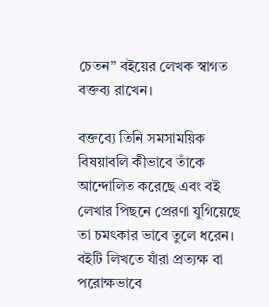চেতন” বইয়ের লেখক স্বাগত বক্তব্য রাখেন।

বক্তব্যে তিনি সমসাময়িক বিষয়াবলি কীভাবে তাঁকে আন্দোলিত করেছে এবং বই লেখার পিছনে প্রেরণা যুগিয়েছে তা চমৎকার ভাবে তুলে ধরেন। বইটি লিখতে যাঁরা প্রত্যক্ষ বা পরোক্ষভাবে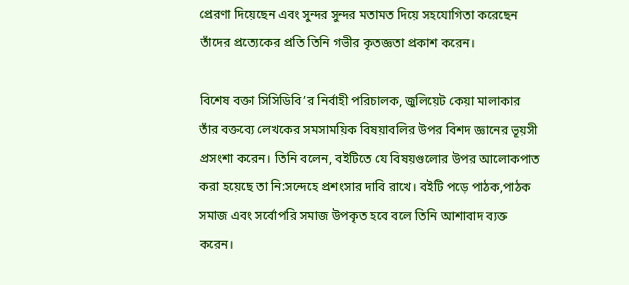প্রেরণা দিয়েছেন এবং সুন্দর সুন্দর মতামত দিয়ে সহযোগিতা করেছেন তাঁদের প্রত্যেকের প্রতি তিনি গভীর কৃতজ্ঞতা প্রকাশ করেন।

বিশেষ বক্তা সিসিডিবি’র নির্বাহী পরিচালক, জুলিয়েট কেয়া মালাকার তাঁর বক্তব্যে লেখকের সমসাময়িক বিষয়াবলির উপর বিশদ জ্ঞানের ভূয়সী প্রসংশা করেন। তিনি বলেন, বইটিতে যে বিষয়গুলোর উপর আলোকপাত করা হয়েছে তা নি:সন্দেহে প্রশংসার দাবি রাখে। বইটি পড়ে পাঠক,পাঠক সমাজ এবং সর্বোপরি সমাজ উপকৃত হবে বলে তিনি আশাবাদ ব্যক্ত করেন।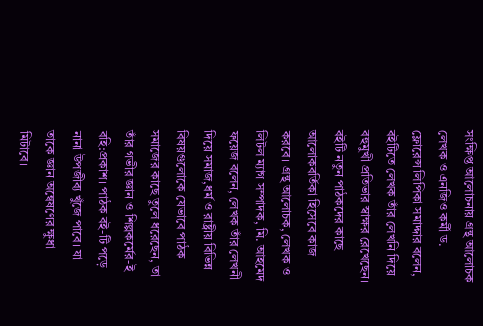সংক্ষিপ্ত আলোচনায় গ্রন্থ আলোচক লেখক ও এনজিও কর্মী ড. ফ্লোরেন্স লিপিকা সমাদ্দার বলেন, বইটিতে লেখক তাঁর লেখনি দিয়ে বহুমুখী প্রতিভার স্বাক্ষর রেখেছেন। বইটি নতুন পাঠকদের কাছে আলোকবর্তিকা হিসেবে কাজ করবে। গ্রন্থ আলোচক, লেখক ও লিটল ম্যাগ সম্পাদক, মি. আহমেদ ফয়েজ বলেন, লেখক তাঁর লেখনী দিয়ে সমাজ,ধর্ম ও রাষ্ট্রীয় বিভিন্ন বিষয়গুলোকে যেভাবে পাঠক সমাজের কাছে তুলে ধরেছেন, তা তাঁর গভীর জ্ঞান ও শিল্পকর্মের-ই বহি:প্রকাশ। পাঠক বই-টি পড়ে নানা উপজীব্য খুঁজে পাবে। যা তাকে জ্ঞান অন্বেষণের ক্ষুধা মিটাবে।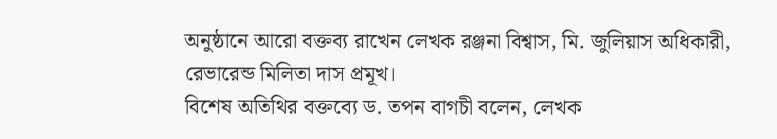অনুষ্ঠানে আরো বক্তব্য রাখেন লেখক রঞ্জনা বিশ্বাস, মি. জুলিয়াস অধিকারী, রেভারেন্ড মিলিতা দাস প্রমূখ।
বিশেষ অতিথির বক্তব্যে ড. তপন বাগচী বলেন, লেখক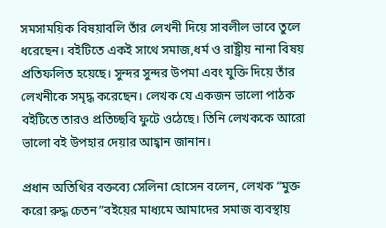সমসাময়িক বিষয়াবলি তাঁর লেখনী দিয়ে সাবলীল ভাবে তুলে ধরেছেন। বইটিতে একই সাথে সমাজ,ধর্ম ও রাষ্ট্রীয় নানা বিষয় প্রতিফলিত হয়েছে। সুন্দর সুন্দর উপমা এবং যুক্তি দিয়ে তাঁর লেখনীকে সমৃদ্ধ করেছেন। লেখক যে একজন ভালো পাঠক বইটিতে তারও প্রতিচ্ছবি ফুটে ওঠেছে। তিনি লেখককে আরো ভালো বই উপহার দেয়ার আহ্বান জানান।

প্রধান অতিথির বক্তব্যে সেলিনা হোসেন বলেন, লেখক “মুক্ত করো রুদ্ধ চেতন”বইয়ের মাধ্যমে আমাদের সমাজ ব্যবস্থায়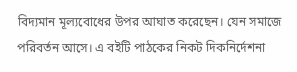বিদ্যমান মূল্যবোধের উপর আঘাত করেছেন। যেন সমাজে পরিবর্তন আসে। এ বইটি পাঠকের নিকট দিকনির্দেশনা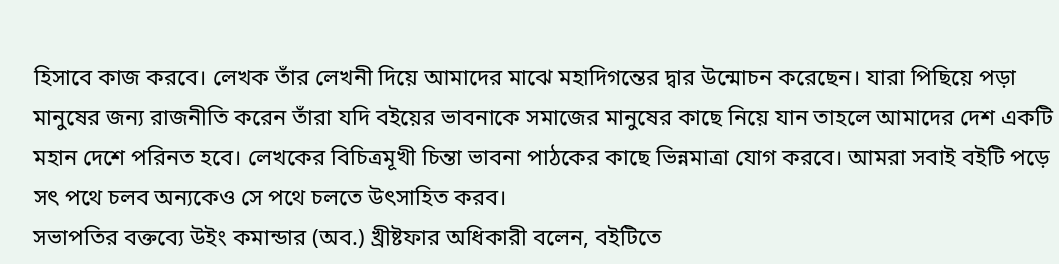হিসাবে কাজ করবে। লেখক তাঁর লেখনী দিয়ে আমাদের মাঝে মহাদিগন্তের দ্বার উন্মোচন করেছেন। যারা পিছিয়ে পড়া মানুষের জন্য রাজনীতি করেন তাঁরা যদি বইয়ের ভাবনাকে সমাজের মানুষের কাছে নিয়ে যান তাহলে আমাদের দেশ একটি মহান দেশে পরিনত হবে। লেখকের বিচিত্রমূখী চিন্তা ভাবনা পাঠকের কাছে ভিন্নমাত্রা যোগ করবে। আমরা সবাই বইটি পড়ে সৎ পথে চলব অন্যকেও সে পথে চলতে উৎসাহিত করব।
সভাপতির বক্তব্যে উইং কমান্ডার (অব.) খ্রীষ্টফার অধিকারী বলেন, বইটিতে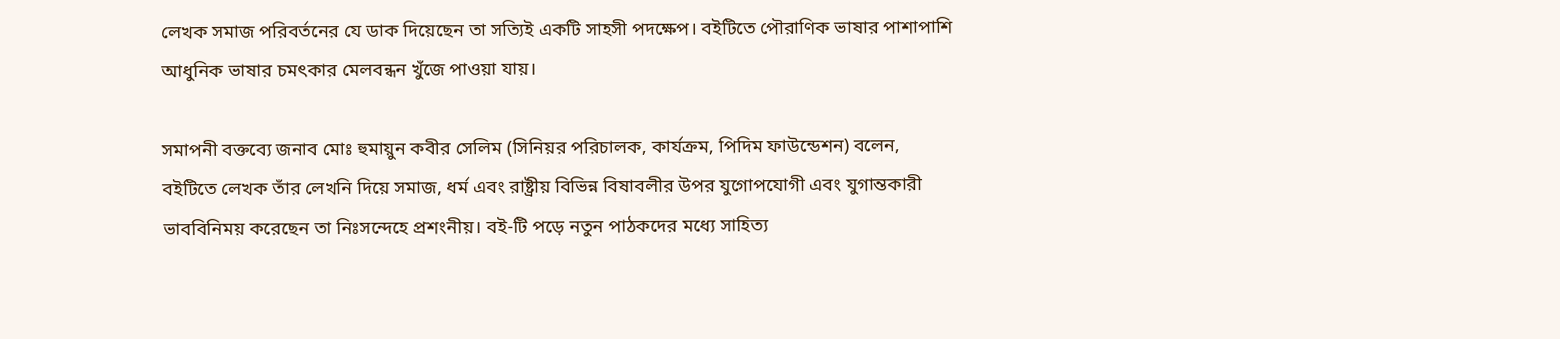লেখক সমাজ পরিবর্তনের যে ডাক দিয়েছেন তা সত্যিই একটি সাহসী পদক্ষেপ। বইটিতে পৌরাণিক ভাষার পাশাপাশি আধুনিক ভাষার চমৎকার মেলবন্ধন খুঁজে পাওয়া যায়।

সমাপনী বক্তব্যে জনাব মোঃ হুমায়ুন কবীর সেলিম (সিনিয়র পরিচালক, কার্যক্রম, পিদিম ফাউন্ডেশন) বলেন, বইটিতে লেখক তাঁর লেখনি দিয়ে সমাজ, ধর্ম এবং রাষ্ট্রীয় বিভিন্ন বিষাবলীর উপর যুগোপযোগী এবং যুগান্তকারী ভাববিনিময় করেছেন তা নিঃসন্দেহে প্রশংনীয়। বই-টি পড়ে নতুন পাঠকদের মধ্যে সাহিত্য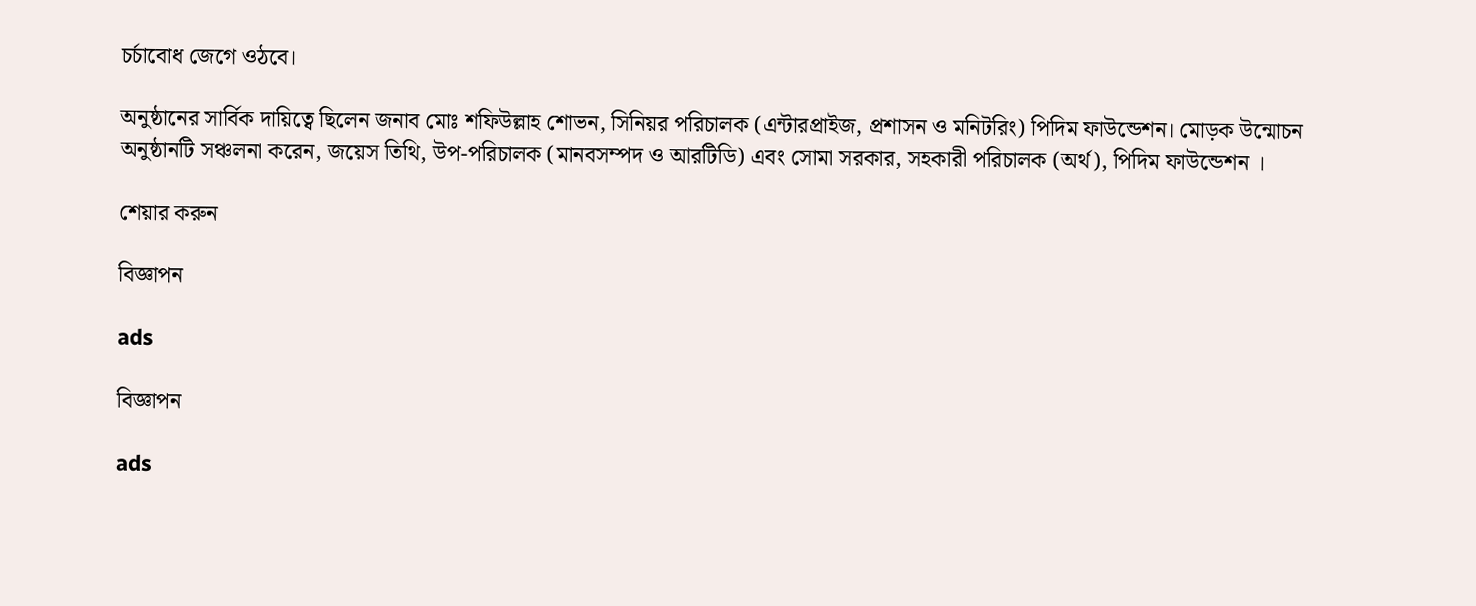চর্চাবোধ জেগে ওঠবে।

অনুষ্ঠানের সার্বিক দায়িত্বে ছিলেন জনাব মোঃ শফিউল্লাহ শোভন, সিনিয়র পরিচালক (এন্টারপ্রাইজ, প্রশাসন ও মনিটরিং) পিদিম ফাউন্ডেশন। মোড়ক উন্মোচন
অনুষ্ঠানটি সঞ্চলনা করেন, জয়েস তিথি, উপ-পরিচালক (মানবসম্পদ ও আরটিডি) এবং সোমা সরকার, সহকারী পরিচালক (অর্থ), পিদিম ফাউন্ডেশন ।

শেয়ার করুন

বিজ্ঞাপন

ads

বিজ্ঞাপন

ads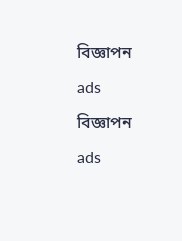বিজ্ঞাপন

ads

বিজ্ঞাপন

ads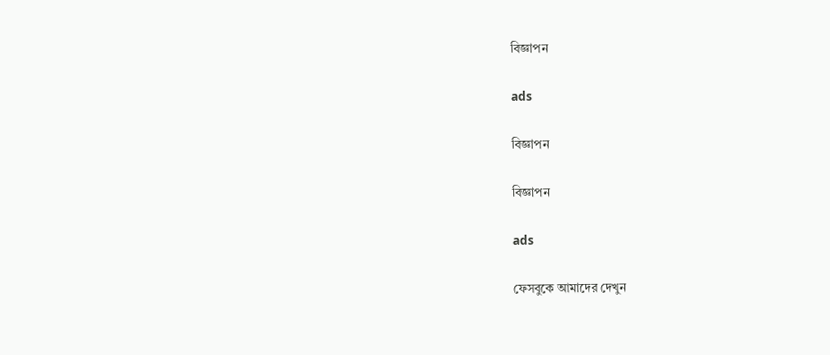বিজ্ঞাপন

ads

বিজ্ঞাপন

বিজ্ঞাপন

ads

ফেসবুকে আমাদের দেখুন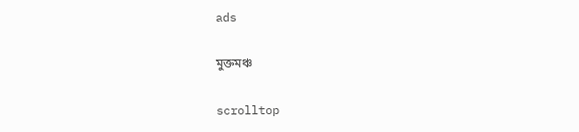ads

মুক্তমঞ্চ

scrolltop